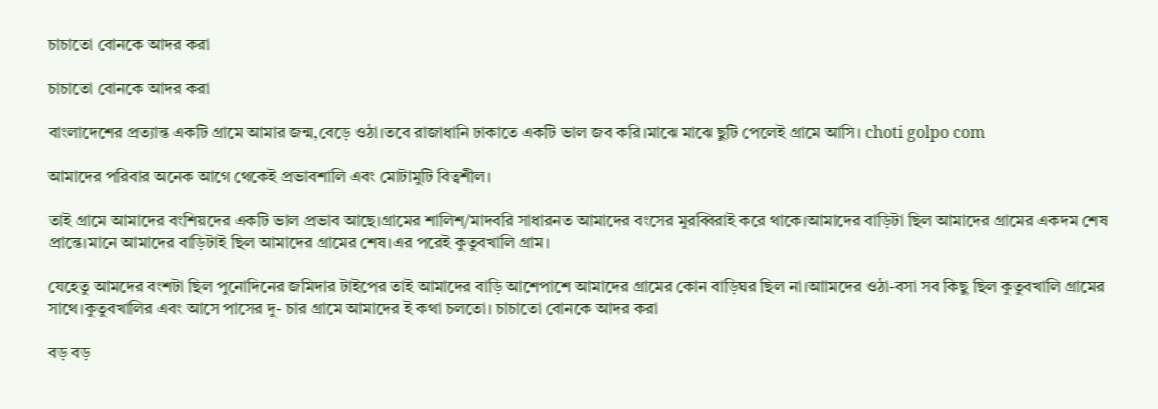চাচাতো বোনকে আদর করা

চাচাতো বোনকে আদর করা

বাংলাদেশের প্রত্যান্ত একটি গ্রামে আমার জন্ম,বেড়ে ওঠা।তবে রাজাধানি ঢাকাতে একটি ভাল জব করি।মাঝে মাঝে ছুটি পেলেই গ্রামে আসি। choti golpo com

আমাদের পরিবার অনেক আগে থেকেই প্রভাবশালি এবং মোটামুটি বিত্বশীল।

তাই গ্রামে আমাদের বংশিয়দের একটি ভাল প্রভাব আছে।গ্রামের শালিশ/মাদবরি সাধারনত আমাদের বংসের মুরব্বিরাই করে থাকে।আমাদের বাড়িটা ছিল আমাদের গ্রামের একদম শেষ প্রান্তে।মানে আমাদের বাড়িটাই ছিল আমাদের গ্রামের শেষ।এর পরেই কুতুবখালি গ্রাম।

যেহেতু আমদের বংশটা ছিল পুনোদিনের জমিদার টাইপের তাই আমাদের বাড়ি আশেপাশে আমাদের গ্রামের কোন বাড়িঘর ছিল না।আামদের ওঠা-বসা সব কিছু ছিল কুতুবখালি গ্রামের সাথে।কুতুবখালির এবং আসে পাসের দু- চার গ্রামে আমাদের ই কথা চলতো। চাচাতো বোনকে আদর করা

বড় বড়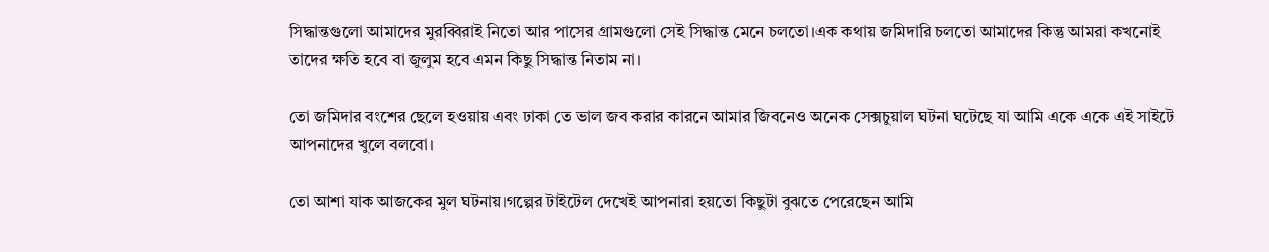সিদ্ধান্তগুলো আমাদের মুরব্বিরাই নিতো আর পাসের গ্রামগুলো সেই সিদ্ধান্ত মেনে চলতো।এক কথায় জমিদারি চলতো আমাদের কিন্তু আমরা কখনোই তাদের ক্ষতি হবে বা জুলুম হবে এমন কিছু সিদ্ধান্ত নিতাম না।

তো জমিদার বংশের ছেলে হওয়ায় এবং ঢাকা তে ভাল জব করার কারনে আমার জিবনেও অনেক সেক্সচুয়াল ঘটনা ঘটেছে যা আমি একে একে এই সাইটে আপনাদের খুলে বলবো।

তো আশা যাক আজকের মুল ঘটনায়।গল্পের টাইটেল দেখেই আপনারা হয়তো কিছুটা বুঝতে পেরেছেন আমি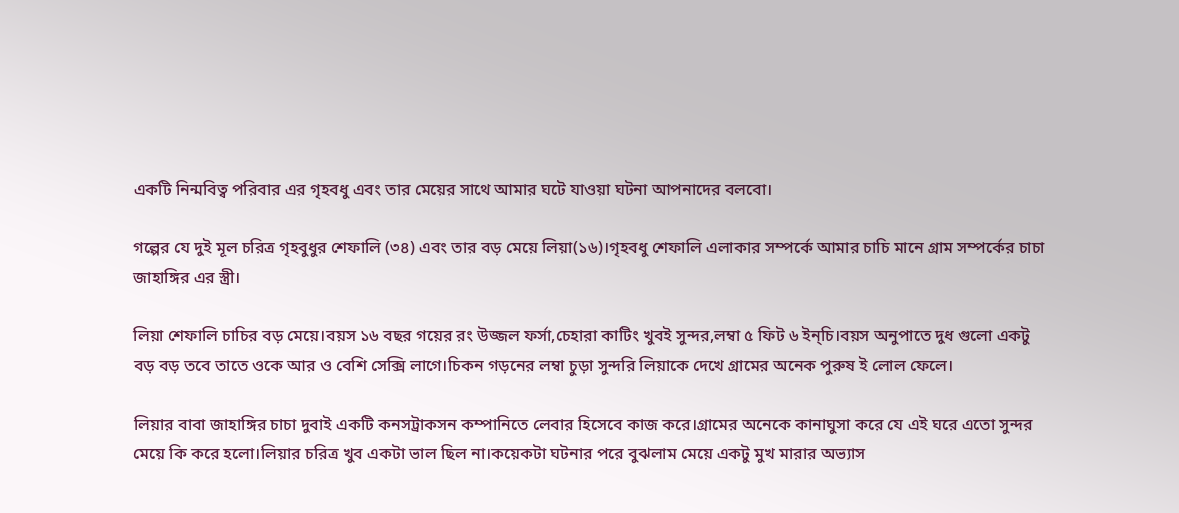একটি নিন্মবিত্ব পরিবার এর গৃহবধু এবং তার মেয়ের সাথে আমার ঘটে যাওয়া ঘটনা আপনাদের বলবো।

গল্পের যে দুই মূল চরিত্র গৃহবুধুর শেফালি (৩৪) এবং তার বড় মেয়ে লিয়া(১৬)।গৃহবধু শেফালি এলাকার সম্পর্কে আমার চাচি মানে গ্রাম সম্পর্কের চাচা জাহাঙ্গির এর স্ত্রী।

লিয়া শেফালি চাচির বড় মেয়ে।বয়স ১৬ বছর গয়ের রং উজ্জল ফর্সা,চেহারা কাটিং খুবই সুন্দর,লম্বা ৫ ফিট ৬ ইন্চি।বয়স অনুপাতে দুধ গুলো একটু বড় বড় তবে তাতে ওকে আর ও বেশি সেক্সি লাগে।চিকন গড়নের লম্বা চুড়া সুন্দরি লিয়াকে দেখে গ্রামের অনেক পুরুষ ই লোল ফেলে।

লিয়ার বাবা জাহাঙ্গির চাচা দুবাই একটি কনসট্রাকসন কম্পানিতে লেবার হিসেবে কাজ করে।গ্রামের অনেকে কানাঘুসা করে যে এই ঘরে এতো সুন্দর মেয়ে কি করে হলো।লিয়ার চরিত্র খুব একটা ভাল ছিল না।কয়েকটা ঘটনার পরে বুঝলাম মেয়ে একটু মুখ মারার অভ্যাস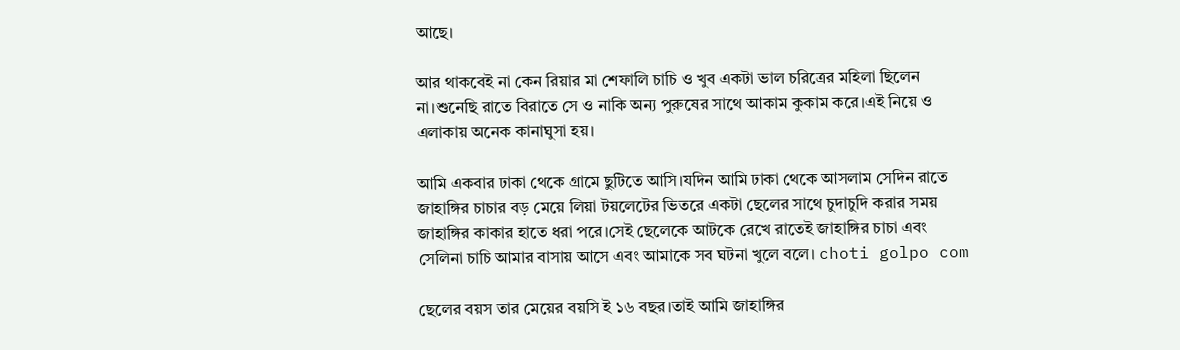আছে।

আর থাকবেই না কেন রিয়ার মা শেফালি চাচি ও খুব একটা ভাল চরিত্রের মহিলা ছিলেন না।শুনেছি রাতে বিরাতে সে ও নাকি অন্য পুরুষের সাথে আকাম কুকাম করে।এই নিয়ে ও এলাকায় অনেক কানাঘুসা হয়।

আমি একবার ঢাকা থেকে গ্রামে ছুটিতে আসি।যদিন আমি ঢাকা থেকে আসলাম সেদিন রাতে জাহাঙ্গির চাচার বড় মেয়ে লিয়া টয়লেটের ভিতরে একটা ছেলের সাথে চুদাচুদি করার সময় জাহাঙ্গির কাকার হাতে ধরা পরে।সেই ছেলেকে আটকে রেখে রাতেই জাহাঙ্গির চাচা এবং সেলিনা চাচি আমার বাসায় আসে এবং আমাকে সব ঘটনা খুলে বলে। choti golpo com

ছেলের বয়স তার মেয়ের বয়সি ই ১৬ বছর।তাই আমি জাহাঙ্গির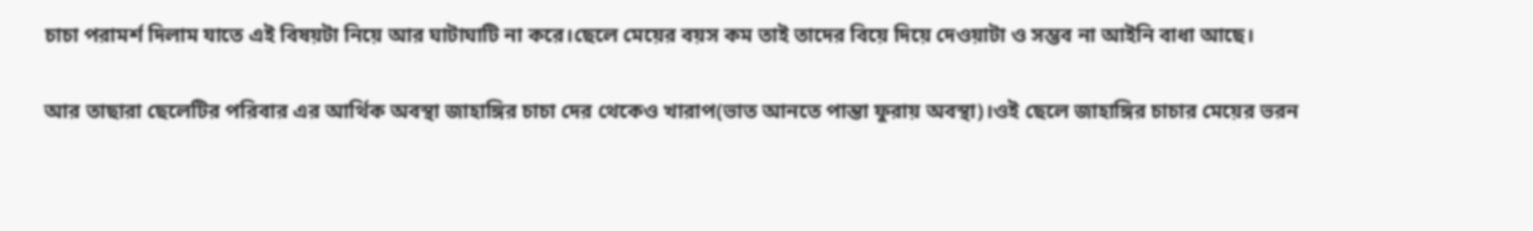চাচা পরামর্শ দিলাম যাতে এই বিষয়টা নিয়ে আর ঘাটাঘাটি না করে।ছেলে মেয়ের বয়স কম তাই তাদের বিয়ে দিয়ে দেওয়াটা ও সম্ভব না আইনি বাধা আছে।

আর তাছারা ছেলেটির পরিবার এর আর্থিক অবস্থা জাহাঙ্গির চাচা দের থেকেও খারাপ(ভাত আনতে পান্তা ফুরায় অবস্থা)।ওই ছেলে জাহাঙ্গির চাচার মেয়ের ভরন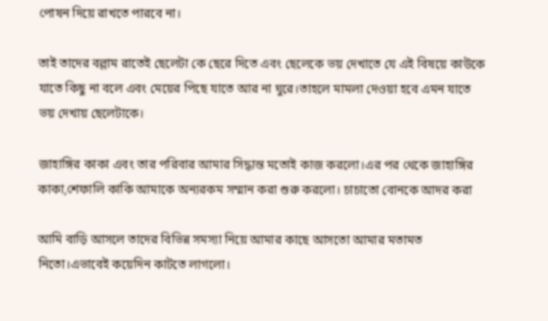পোষন দিয়ে রাখতে পারবে না।

তাই তাদের বল্লাম রাতেই ছেলেটা কে ছেরে দিতে এবং ছেলেকে ভয় দেখাতে যে এই বিষয়ে কাউকে যাতে কিছু না বলে এবং মেয়ের পিছে যাতে আর না ঘুরে।তাহলে মামলা দেওয়া হবে এমন যাতে ভয় দেখায় ছেলেটাকে।

জাহাঙ্গির কাকা এবং তার পরিবার আমার সিদ্ধান্ত মতোই কাজ করলো।এর পর থেকে জাহাঙ্গির কাকা,শেফালি কাকি আমাকে অন্যরকম সম্মান করা শুরু করলো। চাচাতো বোনকে আদর করা

আমি বাড়ি আসলে তাদের বিভিন্ন সমস্যা নিয়ে আমার কাছে আসতো আমার মতামত নিতো।এভাবেই কয়েদিন কাটতে লাগলো।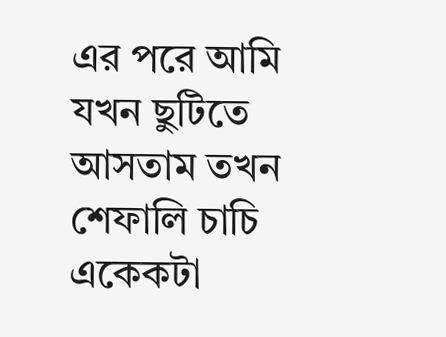এর পরে আমি যখন ছুটিতে আসতাম তখন শেফালি চাচি একেকটা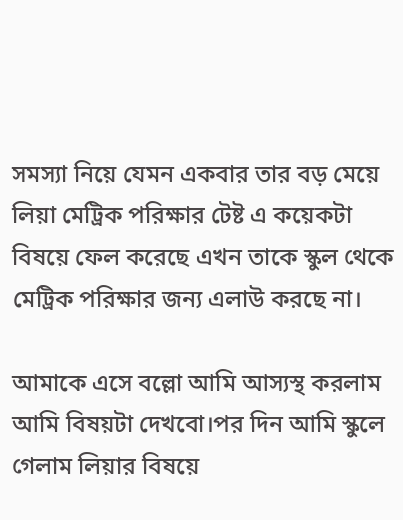সমস্যা নিয়ে যেমন একবার তার বড় মেয়ে লিয়া মেট্রিক পরিক্ষার টেষ্ট এ কয়েকটা বিষয়ে ফেল করেছে এখন তাকে স্কুল থেকে মেট্রিক পরিক্ষার জন্য এলাউ করছে না।

আমাকে এসে বল্লো আমি আস্যস্থ করলাম আমি বিষয়টা দেখবো।পর দিন আমি স্কুলে গেলাম লিয়ার বিষয়ে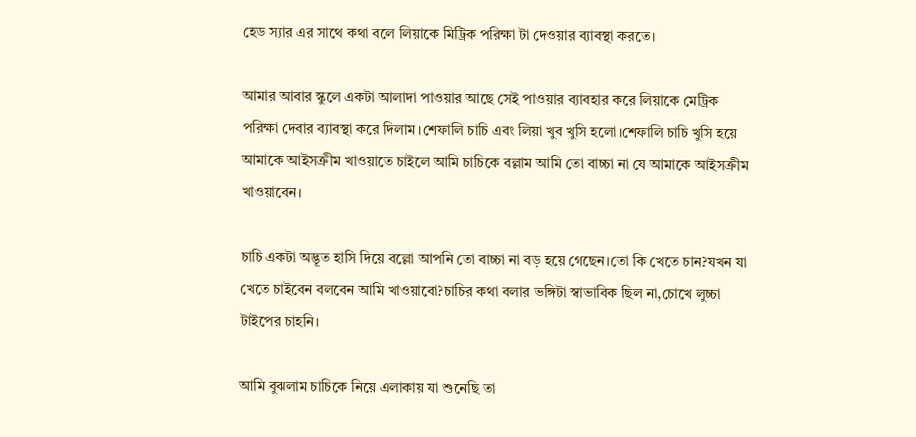হেড স্যার এর সাথে কথা বলে লিয়াকে মিট্রিক পরিক্ষা টা দেওয়ার ব্যাবস্থা করতে।

আমার আবার স্কুলে একটা আলাদা পাওয়ার আছে সেই পাওয়ার ব্যাবহার করে লিয়াকে মেট্রিক পরিক্ষা দেবার ব্যাবস্থা করে দিলাম।শেফালি চাচি এবং লিয়া খুব খুসি হলো।শেফালি চাচি খুসি হয়ে আমাকে আইসক্রীম খাওয়াতে চাইলে আমি চাচিকে বল্লাম আমি তো বাচ্চা না যে আমাকে আইসক্রীম খাওয়াবেন।

চাচি একটা অদ্ভূত হাসি দিয়ে বল্লো আপনি তো বাচ্চা না বড় হয়ে গেছেন।তো কি খেতে চান?যখন যা খেতে চাইবেন বলবেন আমি খাওয়াবো?চাচির কথা বলার ভঙ্গিটা স্বাভাবিক ছিল না,চোখে লুচ্চা টাইপের চাহনি।

আমি বুঝলাম চাচিকে নিয়ে এলাকায় যা শুনেছি তা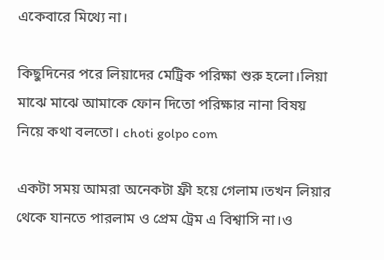একেবারে মিথ্যে না।

কিছুদিনের পরে লিয়াদের মেট্রিক পরিক্ষা শুরু হলো।লিয়া মাঝে মাঝে আমাকে ফোন দিতো পরিক্ষার নানা বিষয় নিয়ে কথা বলতো। choti golpo com

একটা সময় আমরা অনেকটা ফ্রী হয়ে গেলাম।তখন লিয়ার থেকে যানতে পারলাম ও প্রেম ট্রেম এ বিশ্বাসি না।ও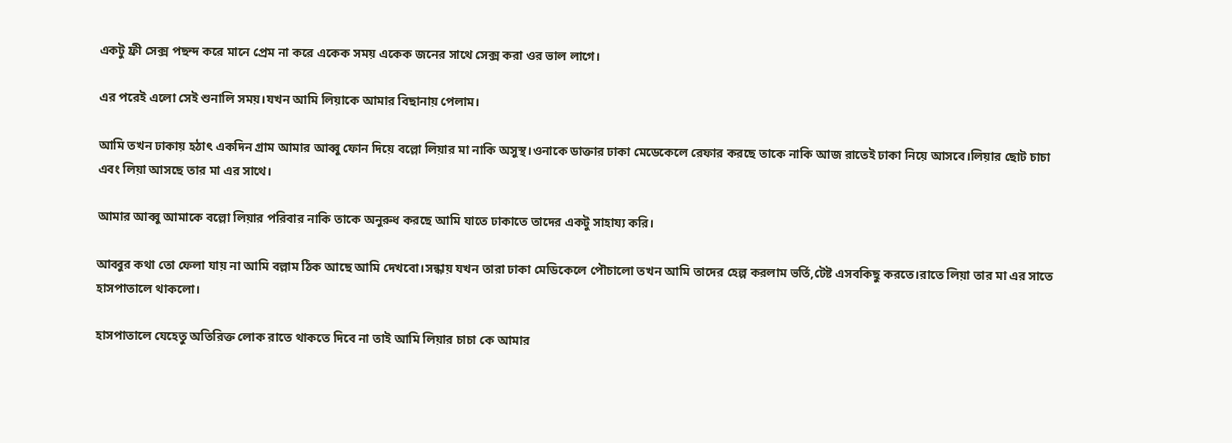একটু ফ্রী সেক্স পছন্দ করে মানে প্রেম না করে একেক সময় একেক জনের সাথে সেক্স করা ওর ভাল লাগে।

এর পরেই এলো সেই শুনালি সময়।যখন আমি লিয়াকে আমার বিছানায় পেলাম।

আমি তখন ঢাকায় হঠাৎ একদিন গ্রাম আমার আব্বু ফোন দিয়ে বল্লো লিয়ার মা নাকি অসুস্থ।ওনাকে ডাক্তার ঢাকা মেডেকেলে রেফার করছে তাকে নাকি আজ রাতেই ঢাকা নিয়ে আসবে।লিয়ার ছোট চাচা এবং লিয়া আসছে তার মা এর সাথে।

আমার আব্বু আমাকে বল্লো লিয়ার পরিবার নাকি তাকে অনুরুধ করছে আমি যাতে ঢাকাতে তাদের একটু সাহায্য করি।

আব্বুর কথা তো ফেলা যায় না আমি বল্লাম ঠিক আছে আমি দেখবো।সন্ধায় যখন তারা ঢাকা মেডিকেলে পৌচালো তখন আমি তাদের হেল্প করলাম ভর্তি,টেষ্ট এসবকিছু করতে।রাতে লিয়া তার মা এর সাতে হাসপাতালে থাকলো।

হাসপাতালে যেহেতু অতিরিক্ত লোক রাতে থাকতে দিবে না তাই আমি লিয়ার চাচা কে আমার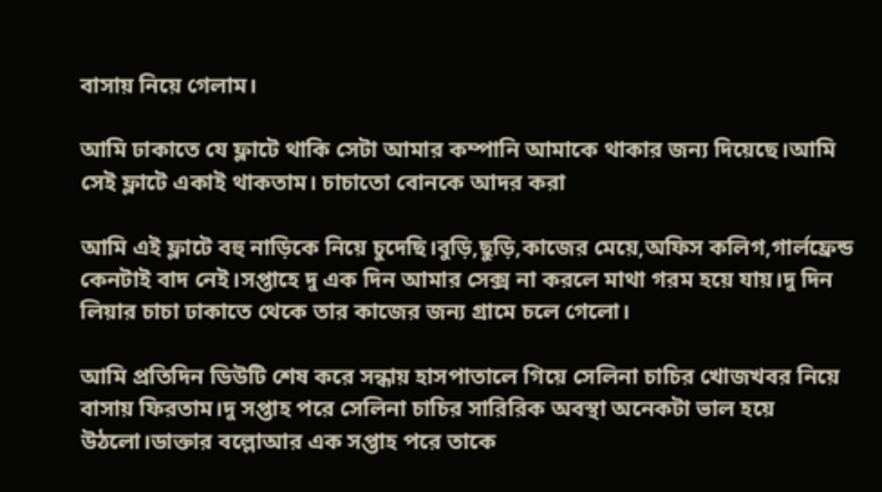বাসায় নিয়ে গেলাম।

আমি ঢাকাতে যে ফ্লাটে থাকি সেটা আমার কম্পানি আমাকে থাকার জন্য দিয়েছে।আমি সেই ফ্লাটে একাই থাকতাম। চাচাতো বোনকে আদর করা

আমি এই ফ্লাটে বহু নাড়িকে নিয়ে চুদেছি।বুড়ি,ছুড়ি,কাজের মেয়ে,অফিস কলিগ,গার্লফ্রেন্ড কেনটাই বাদ নেই।সপ্তাহে দু এক দিন আমার সেক্স না করলে মাথা গরম হয়ে যায়।দু দিন লিয়ার চাচা ঢাকাতে থেকে তার কাজের জন্য গ্রামে চলে গেলো।

আমি প্রতিদিন ডিউটি শেষ করে সন্ধায় হাসপাতালে গিয়ে সেলিনা চাচির খোজখবর নিয়ে বাসায় ফিরতাম।দু সপ্তাহ পরে সেলিনা চাচির সারিরিক অবস্থা অনেকটা ভাল হয়ে উঠলো।ডাক্তার বল্লোআর এক সপ্তাহ পরে তাকে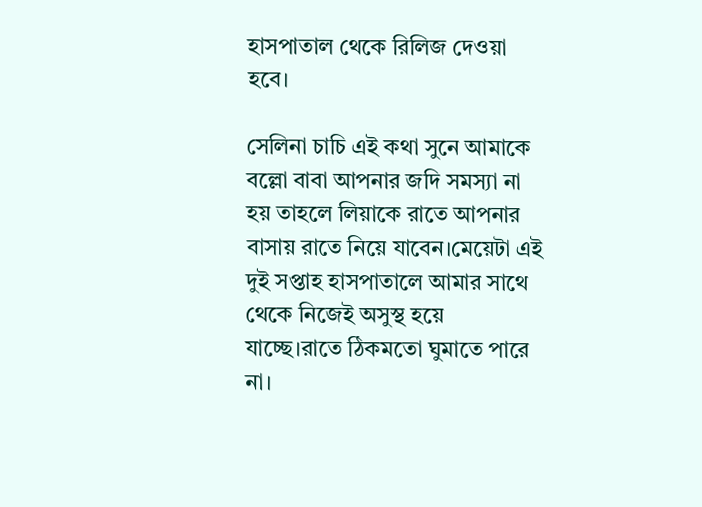হাসপাতাল থেকে রিলিজ দেওয়া হবে।

সেলিনা চাচি এই কথা সুনে আমাকে বল্লো বাবা আপনার জদি সমস্যা না হয় তাহলে লিয়াকে রাতে আপনার বাসায় রাতে নিয়ে যাবেন।মেয়েটা এই দুই সপ্তাহ হাসপাতালে আমার সাথে থেকে নিজেই অসুস্থ হয়ে যাচ্ছে।রাতে ঠিকমতো ঘুমাতে পারে না।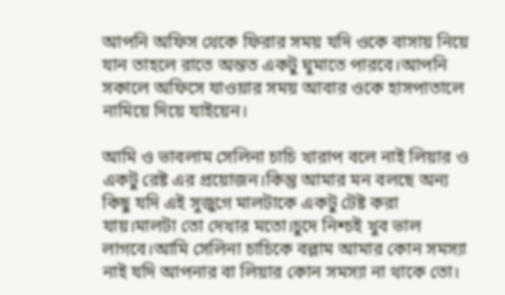আপনি অফিস থেকে ফিরার সময় যদি ওকে বাসায় নিয়ে যান তাহলে রাতে অন্তত একটু ঘুমাতে পারবে।আপনি সকালে অফিসে যাওয়ার সময় আবার ওকে হাসপাতালে নামিয়ে দিয়ে যাইয়েন।

আমি ও ভাবলাম সেলিনা চাচি খারাপ বলে নাই লিয়ার ও একটু রেষ্ট এর প্রয়োজন।কিন্তু আমার মন বলছে অন্য কিছু যদি এই সুজুগে মালটাকে একটু টেষ্ট করা যায়।মালটা তো দেখার মতো।চুদে নিশ্চই খুব ভাল লাগবে।আমি সেলিনা চাচিকে বল্লাম আমার কোন সমস্যা নাই যদি আপনার বা লিয়ার কোন সমস্যা না থাকে তো।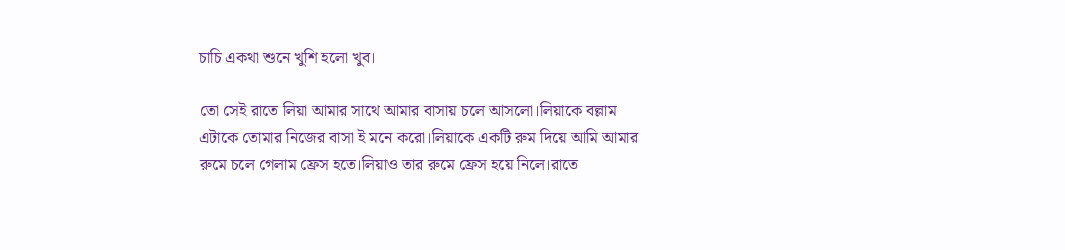চাচি একথা শুনে খুশি হলো খুব।

তো সেই রাতে লিয়া আমার সাথে আমার বাসায় চলে আসলো।লিয়াকে বল্লাম এটাকে তোমার নিজের বাসা ই মনে করো।লিয়াকে একটি রুম দিয়ে আমি আমার রুমে চলে গেলাম ফ্রেস হতে।লিয়াও তার রুমে ফ্রেস হয়ে নিলে।রাতে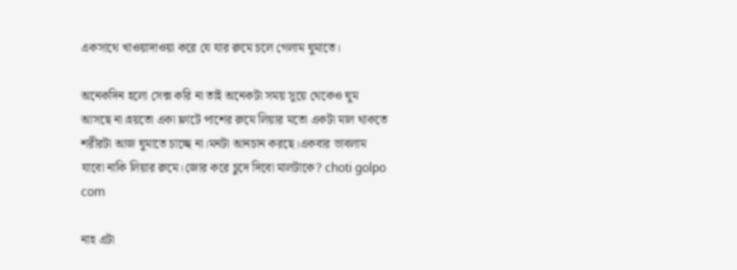একসাথে খাওয়াদাওয়া করে যে যার রুমে চলে গেলাম ঘুমাতে।

অনেকদিন হলো সেক্স করি না তাই অনেকটা সময় সুয়ে থেকেও ঘুম আসছে না।হয়তো একা ফ্লাটে পাশের রুমে লিয়ার মতো একটা মাল থাকতে শরীরটা আজ ঘুমাতে চাচ্ছে না।মনটা আনচান করছে।একবার ভাবলাম যাবো নাকি লিয়ার রুমে।জোর করে চুদে দিবো মালটাকে? choti golpo com

নাহ এটা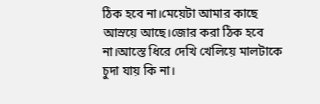ঠিক হবে না।মেয়েটা আমার কাছে আস্রয়ে আছে।জোর করা ঠিক হবে না।আস্তে ধিরে দেখি খেলিয়ে মালটাকে চুদা যায় কি না।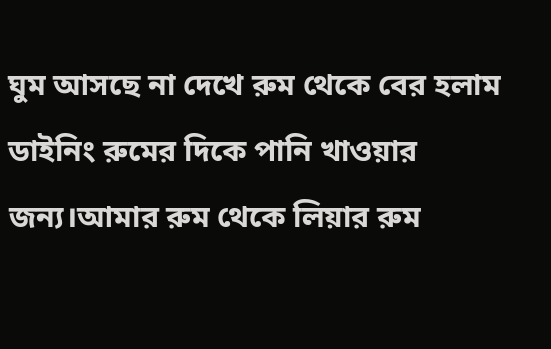ঘুম আসছে না দেখে রুম থেকে বের হলাম ডাইনিং রুমের দিকে পানি খাওয়ার জন্য।আমার রুম থেকে লিয়ার রুম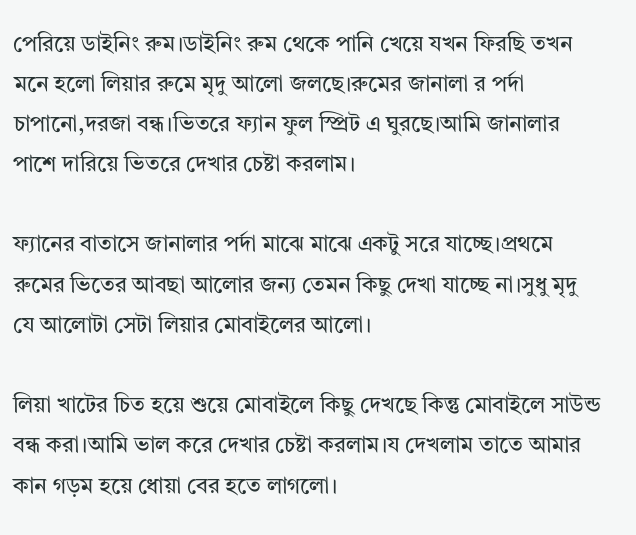পেরিয়ে ডাইনিং রুম।ডাইনিং রুম থেকে পানি খেয়ে যখন ফিরছি তখন মনে হলো লিয়ার রুমে মৃদু আলো জলছে।রুমের জানালা র পর্দা চাপানো,দরজা বন্ধ।ভিতরে ফ্যান ফুল স্প্রিট এ ঘুরছে।আমি জানালার পাশে দারিয়ে ভিতরে দেখার চেষ্টা করলাম।

ফ্যানের বাতাসে জানালার পর্দা মাঝে মাঝে একটু সরে যাচ্ছে।প্রথমে রুমের ভিতের আবছা আলোর জন্য তেমন কিছু দেখা যাচ্ছে না।সুধু মৃদু যে আলোটা সেটা লিয়ার মোবাইলের আলো।

লিয়া খাটের চিত হয়ে শুয়ে মোবাইলে কিছু দেখছে কিন্তু মোবাইলে সাউন্ড বন্ধ করা।আমি ভাল করে দেখার চেষ্টা করলাম।য দেখলাম তাতে আমার কান গড়ম হয়ে ধোয়া বের হতে লাগলো।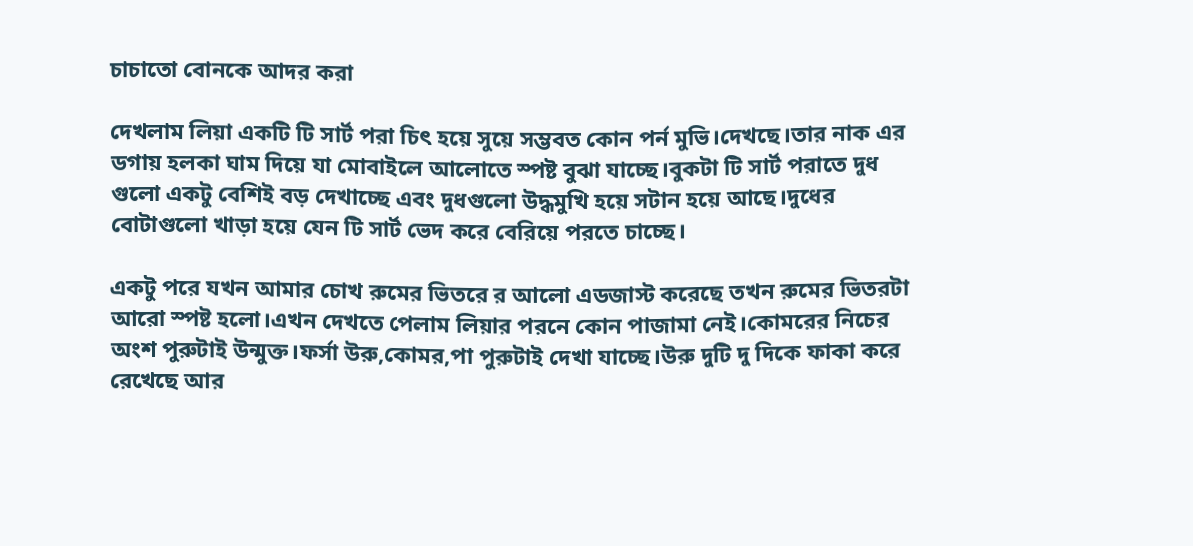চাচাতো বোনকে আদর করা

দেখলাম লিয়া একটি টি সার্ট পরা চিৎ হয়ে সুয়ে সম্ভবত কোন পর্ন মুভি।দেখছে।তার নাক এর ডগায় হলকা ঘাম দিয়ে যা মোবাইলে আলোতে স্পষ্ট বুঝা যাচ্ছে।বুকটা টি সার্ট পরাতে দুধ গুলো একটু বেশিই বড় দেখাচ্ছে এবং দুধগুলো উদ্ধমুখি হয়ে সটান হয়ে আছে।দুধের বোটাগুলো খাড়া হয়ে যেন টি সার্ট ভেদ করে বেরিয়ে পরতে চাচ্ছে।

একটু পরে যখন আমার চোখ রুমের ভিতরে র আলো এডজাস্ট করেছে তখন রুমের ভিতরটা আরো স্পষ্ট হলো।এখন দেখতে পেলাম লিয়ার পরনে কোন পাজামা নেই।কোমরের নিচের অংশ পুরুটাই উন্মুক্ত।ফর্সা উরু,কোমর,পা পুরুটাই দেখা যাচ্ছে।উরু দুটি দু দিকে ফাকা করে রেখেছে আর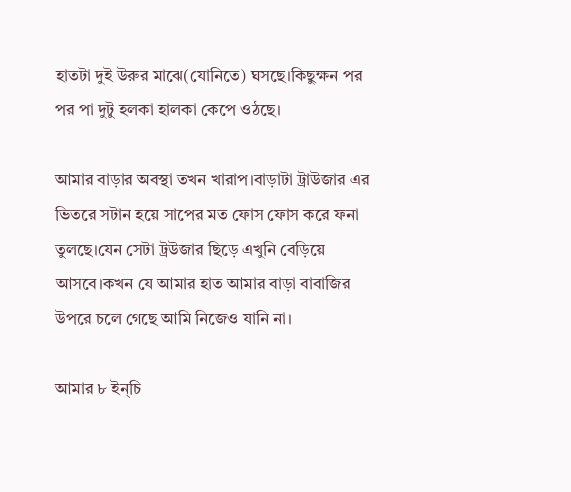হাতটা দুই উরুর মাঝে(যোনিতে) ঘসছে।কিছুক্ষন পর পর পা দুটু হলকা হালকা কেপে ওঠছে।

আমার বাড়ার অবস্থা তখন খারাপ।বাড়াটা ট্রাউজার এর ভিতরে সটান হয়ে সাপের মত ফোস ফোস করে ফনা তুলছে।যেন সেটা ট্রউজার ছিড়ে এখুনি বেড়িয়ে আসবে।কখন যে আমার হাত আমার বাড়া বাবাজির উপরে চলে গেছে আমি নিজেও যানি না।

আমার ৮ ইন্চি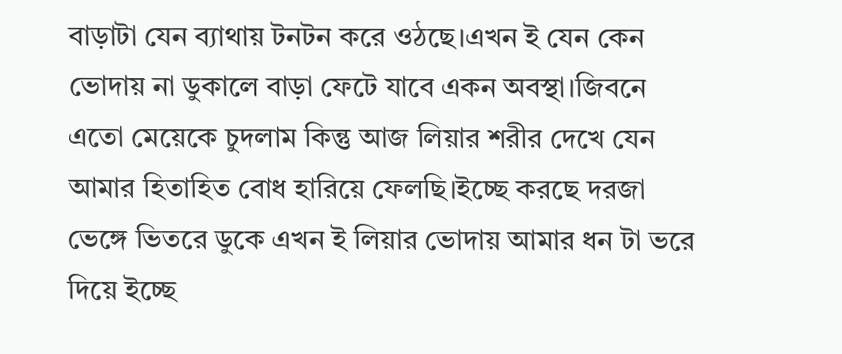বাড়াটা যেন ব্যাথায় টনটন করে ওঠছে।এখন ই যেন কেন ভোদায় না ডুকালে বাড়া ফেটে যাবে একন অবস্থা।জিবনে এতো মেয়েকে চুদলাম কিন্তু আজ লিয়ার শরীর দেখে যেন আমার হিতাহিত বোধ হারিয়ে ফেলছি।ইচ্ছে করছে দরজা ভেঙ্গে ভিতরে ডুকে এখন ই লিয়ার ভোদায় আমার ধন টা ভরে দিয়ে ইচ্ছে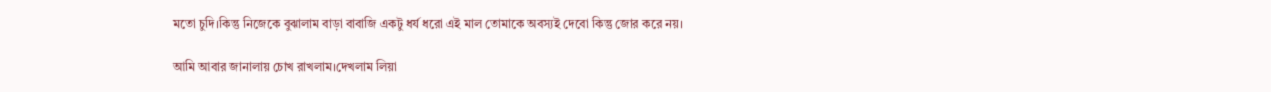মতো চুদি।কিন্তু নিজেকে বুঝালাম বাড়া বাবাজি একটু ধর্য ধরো এই মাল তোমাকে অবস্যই দেবো কিন্তু জোর করে নয়।

আমি আবার জানালায় চোখ রাখলাম।দেখলাম লিয়া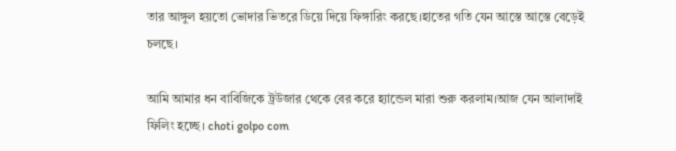তার আঙ্গুল হয়তো ভোদার ভিতরে ডিয়ে দিয়ে ফিঙ্গারিং করছে।হাতের গতি যেন আস্তে আস্তে বেড়েই চলছে।

আমি আমার ধন বাবিজিকে ট্রউজার থেকে বের করে হ্যান্ডেল মারা শুরু করলাম।আজ যেন আলাদাই ফিলিং হচ্ছে। choti golpo com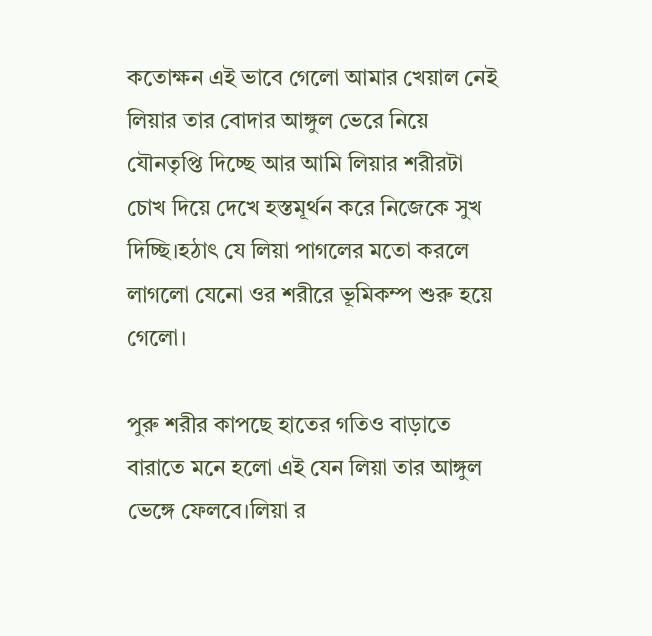কতোক্ষন এই ভাবে গেলো আমার খেয়াল নেই লিয়ার তার বোদার আঙ্গুল ভেরে নিয়ে যৌনতৃপ্তি দিচ্ছে আর আমি লিয়ার শরীরটা চোখ দিয়ে দেখে হস্তমূর্থন করে নিজেকে সুখ দিচ্ছি।হঠাৎ যে লিয়া পাগলের মতো করলে লাগলো যেনো ওর শরীরে ভূমিকম্প শুরু হয়ে গেলো।

পুরু শরীর কাপছে হাতের গতিও বাড়াতে বারাতে মনে হলো এই যেন লিয়া তার আঙ্গুল ভেঙ্গে ফেলবে।লিয়া র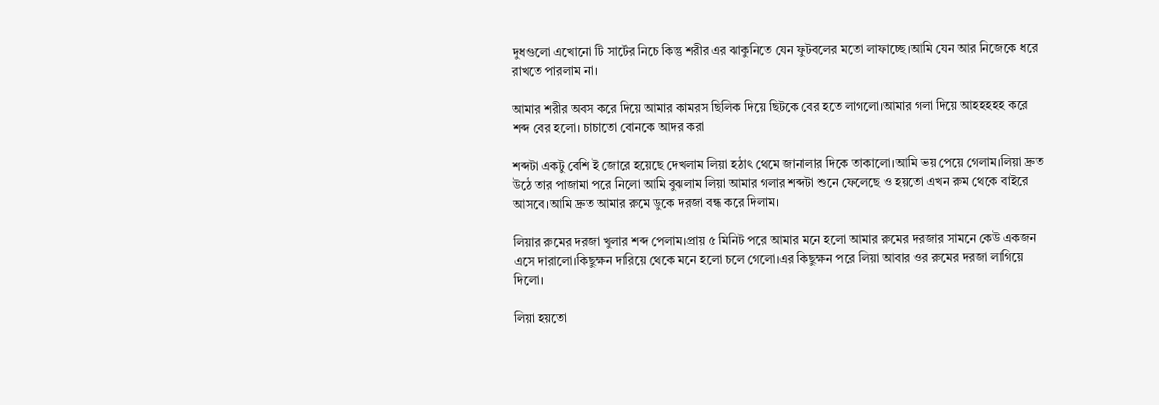দুধগুলো এখোনো টি সার্টের নিচে কিন্তু শরীর এর ঝাকুনিতে যেন ফুটবলের মতো লাফাচ্ছে।আমি যেন আর নিজেকে ধরে রাখতে পারলাম না।

আমার শরীর অবস করে দিয়ে আমার কামরস ছিলিক দিয়ে ছিটকে বের হতে লাগলো।আমার গলা দিয়ে আহহহহহ করে শব্দ বের হলো। চাচাতো বোনকে আদর করা

শব্দটা একটু বেশি ই জোরে হয়েছে দেখলাম লিয়া হঠাৎ থেমে জানালার দিকে তাকালো।আমি ভয় পেয়ে গেলাম।লিয়া দ্রুত উঠে তার পাজামা পরে নিলো আমি বুঝলাম লিয়া আমার গলার শব্দটা শুনে ফেলেছে ও হয়তো এখন রুম থেকে বাইরে আসবে।আমি দ্রুত আমার রুমে ডুকে দরজা বন্ধ করে দিলাম।

লিয়ার রুমের দরজা খুলার শব্দ পেলাম।প্রায় ৫ মিনিট পরে আমার মনে হলো আমার রুমের দরজার সামনে কেউ একজন এসে দারালো।কিছুক্ষন দারিয়ে থেকে মনে হলো চলে গেলো।এর কিছুক্ষন পরে লিয়া আবার ওর রুমের দরজা লাগিয়ে দিলো।

লিয়া হয়তো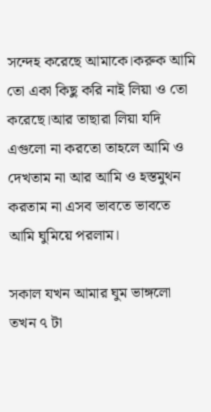সন্দেহ করেছে আমাকে।করুক আমি তো একা কিছু করি নাই লিয়া ও তো করেছে।আর তাছারা লিয়া যদি এগুলো না করতো তাহলে আমি ও দেখতাম না আর আমি ও হস্তমুথন করতাম না এসব ভাবতে ভাবতে আমি ঘুমিয়ে পরলাম।

সকাল যখন আমার ঘুম ভাঙ্গলো তখন ৭ টা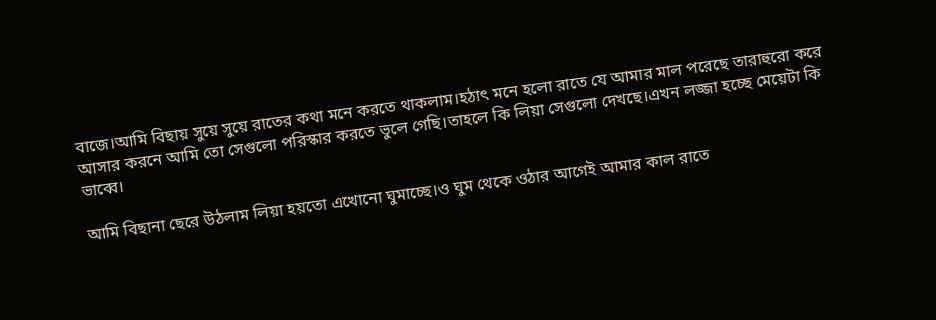বাজে।আমি বিছায় সুয়ে সুয়ে রাতের কথা মনে করতে থাকলাম।হঠাৎ মনে হলো রাতে যে আমার মাল পরেছে তারাহুরো করে আসার করনে আমি তো সেগুলো পরিস্কার করতে ভুলে গেছি।তাহলে কি লিয়া সেগুলো দেখছে।এখন লজ্জা হচ্ছে মেয়েটা কি ভাব্বে।

আমি বিছানা ছেরে উঠলাম লিয়া হয়তো এখোনো ঘুমাচ্ছে।ও ঘুম থেকে ওঠার আগেই আমার কাল রাতে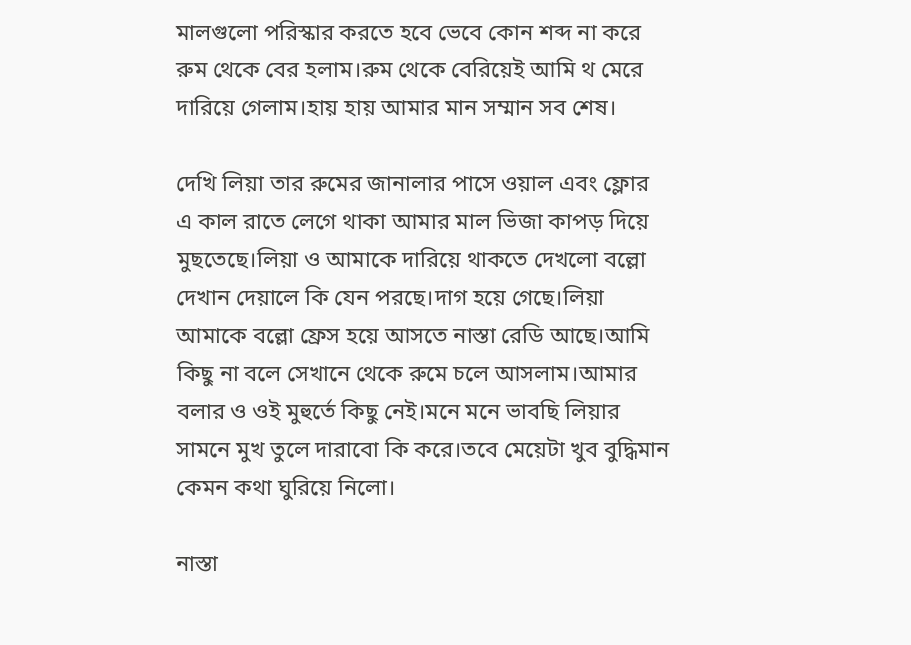মালগুলো পরিস্কার করতে হবে ভেবে কোন শব্দ না করে রুম থেকে বের হলাম।রুম থেকে বেরিয়েই আমি থ মেরে দারিয়ে গেলাম।হায় হায় আমার মান সম্মান সব শেষ।

দেখি লিয়া তার রুমের জানালার পাসে ওয়াল এবং ফ্লোর এ কাল রাতে লেগে থাকা আমার মাল ভিজা কাপড় দিয়ে মুছতেছে।লিয়া ও আমাকে দারিয়ে থাকতে দেখলো বল্লো দেখান দেয়ালে কি যেন পরছে।দাগ হয়ে গেছে।লিয়া আমাকে বল্লো ফ্রেস হয়ে আসতে নাস্তা রেডি আছে।আমি কিছু না বলে সেখানে থেকে রুমে চলে আসলাম।আমার বলার ও ওই মুহুর্তে কিছু নেই।মনে মনে ভাবছি লিয়ার সামনে মুখ তুলে দারাবো কি করে।তবে মেয়েটা খুব বুদ্ধিমান কেমন কথা ঘুরিয়ে নিলো।

নাস্তা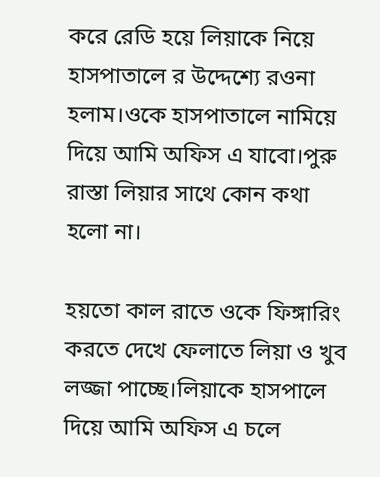করে রেডি হয়ে লিয়াকে নিয়ে হাসপাতালে র উদ্দেশ্যে রওনা হলাম।ওকে হাসপাতালে নামিয়ে দিয়ে আমি অফিস এ যাবো।পুরু রাস্তা লিয়ার সাথে কোন কথা হলো না।

হয়তো কাল রাতে ওকে ফিঙ্গারিং করতে দেখে ফেলাতে লিয়া ও খুব লজ্জা পাচ্ছে।লিয়াকে হাসপালে দিয়ে আমি অফিস এ চলে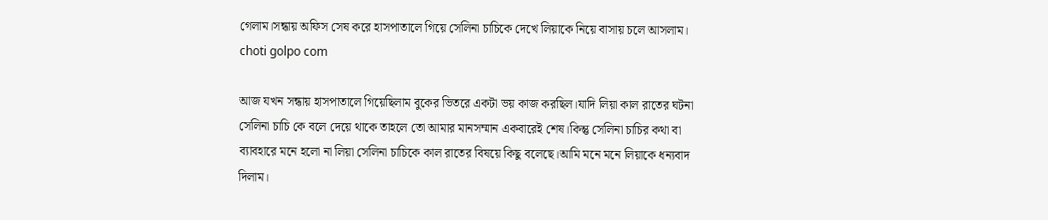গেলাম।সন্ধায় অফিস সেষ করে হাসপাতালে গিয়ে সেলিনা চাচিকে দেখে লিয়াকে নিয়ে বাসায় চলে আসলাম। choti golpo com

আজ যখন সন্ধায় হাসপাতালে গিয়েছিলাম বুকের ভিতরে একটা ভয় কাজ করছিল।যাদি লিয়া কাল রাতের ঘটনা সেলিনা চাচি কে বলে দেয়ে থাকে তাহলে তো আমার মানসম্মান একবারেই শেষ।কিন্তু সেলিনা চাচির কথা বা ব্যাবহারে মনে হলো না লিয়া সেলিনা চাচিকে কাল রাতের বিষয়ে কিছু বলেছে।আমি মনে মনে লিয়াকে ধন্যবাদ দিলাম।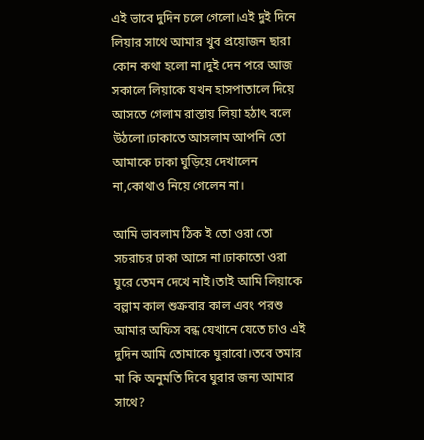এই ভাবে দুদিন চলে গেলো।এই দুই দিনে লিয়ার সাথে আমার খুব প্রয়োজন ছারা কোন কথা হলো না।দুই দেন পরে আজ সকালে লিয়াকে যখন হাসপাতালে দিয়ে আসতে গেলাম রাস্তায় লিয়া হঠাৎ বলে উঠলো।ঢাকাতে আসলাম আপনি তো আমাকে ঢাকা ঘুড়িয়ে দেখালেন না,কোথাও নিয়ে গেলেন না।

আমি ভাবলাম ঠিক ই তো ওরা তো সচরাচর ঢাকা আসে না।ঢাকাতো ওরা ঘুরে তেমন দেখে নাই।তাই আমি লিয়াকে বল্লাম কাল শুক্রবার কাল এবং পরশু আমার অফিস বন্ধ যেখানে যেতে চাও এই দুদিন আমি তোমাকে ঘুরাবো।তবে তমার মা কি অনুমতি দিবে ঘুরার জন্য আমার সাথে?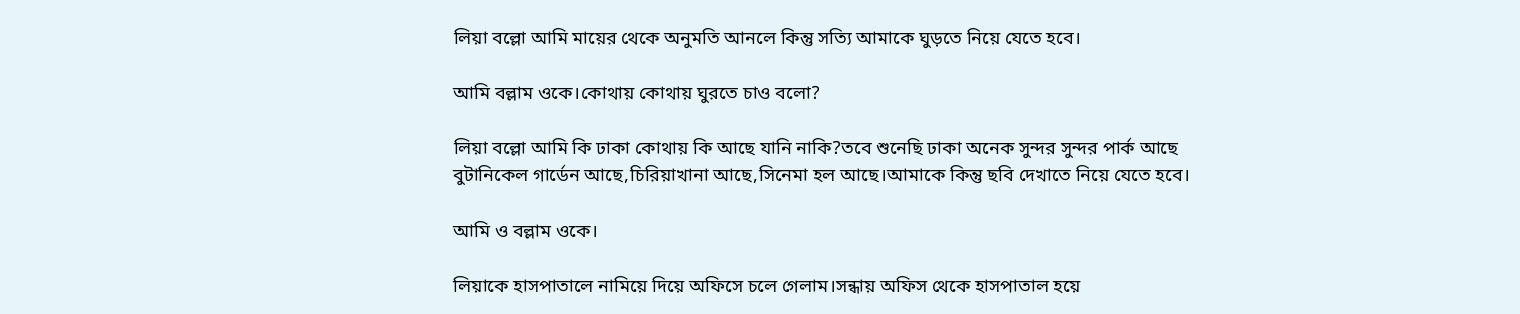লিয়া বল্লো আমি মায়ের থেকে অনুমতি আনলে কিন্তু সত্যি আমাকে ঘুড়তে নিয়ে যেতে হবে।

আমি বল্লাম ওকে।কোথায় কোথায় ঘুরতে চাও বলো?

লিয়া বল্লো আমি কি ঢাকা কোথায় কি আছে যানি নাকি?তবে শুনেছি ঢাকা অনেক সুন্দর সুন্দর পার্ক আছে বুটানিকেল গার্ডেন আছে,চিরিয়াখানা আছে,সিনেমা হল আছে।আমাকে কিন্তু ছবি দেখাতে নিয়ে যেতে হবে।

আমি ও বল্লাম ওকে।

লিয়াকে হাসপাতালে নামিয়ে দিয়ে অফিসে চলে গেলাম।সন্ধায় অফিস থেকে হাসপাতাল হয়ে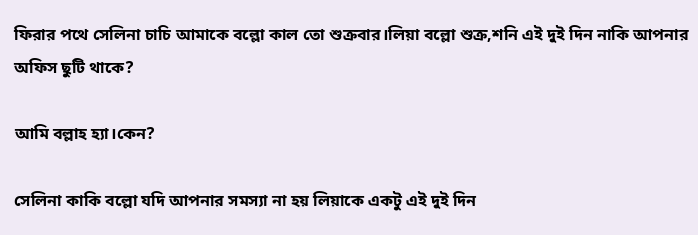ফিরার পথে সেলিনা চাচি আমাকে বল্লো কাল তো শুক্রবার।লিয়া বল্লো শুক্র,শনি এই দুই দিন নাকি আপনার অফিস ছুটি থাকে?

আমি বল্লাহ হ্যা।কেন?

সেলিনা কাকি বল্লো যদি আপনার সমস্যা না হয় লিয়াকে একটু এই দুই দিন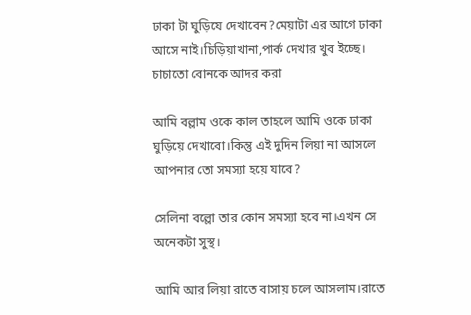ঢাকা টা ঘুড়িযে দেখাবেন?মেয়াটা এর আগে ঢাকা আসে নাই।চিড়িয়াখানা,পার্ক দেখার খুব ইচ্ছে। চাচাতো বোনকে আদর করা

আমি বল্লাম ওকে কাল তাহলে আমি ওকে ঢাকা ঘুড়িয়ে দেখাবো।কিন্তু এই দুদিন লিয়া না আসলে আপনার তো সমস্যা হয়ে যাবে?

সেলিনা বল্লো তার কোন সমস্যা হবে না।এখন সে অনেকটা সুস্থ।

আমি আর লিয়া রাতে বাসায় চলে আসলাম।রাতে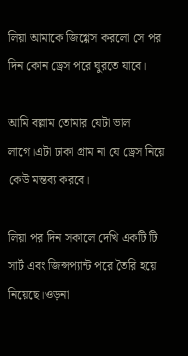লিয়া আমাকে জিগ্গেস করলো সে পর দিন কোন ড্রেস পরে ঘুরতে যাবে।

আমি বল্লাম তোমার যেটা ভাল লাগে।এটা ঢাকা গ্রাম না যে ড্রেস নিয়ে কেউ মন্তব্য করবে।

লিয়া পর দিন সকালে দেখি একটি টি সার্ট এবং জিন্সপ্যান্ট পরে তৈরি হয়ে নিয়েছে।ওড়না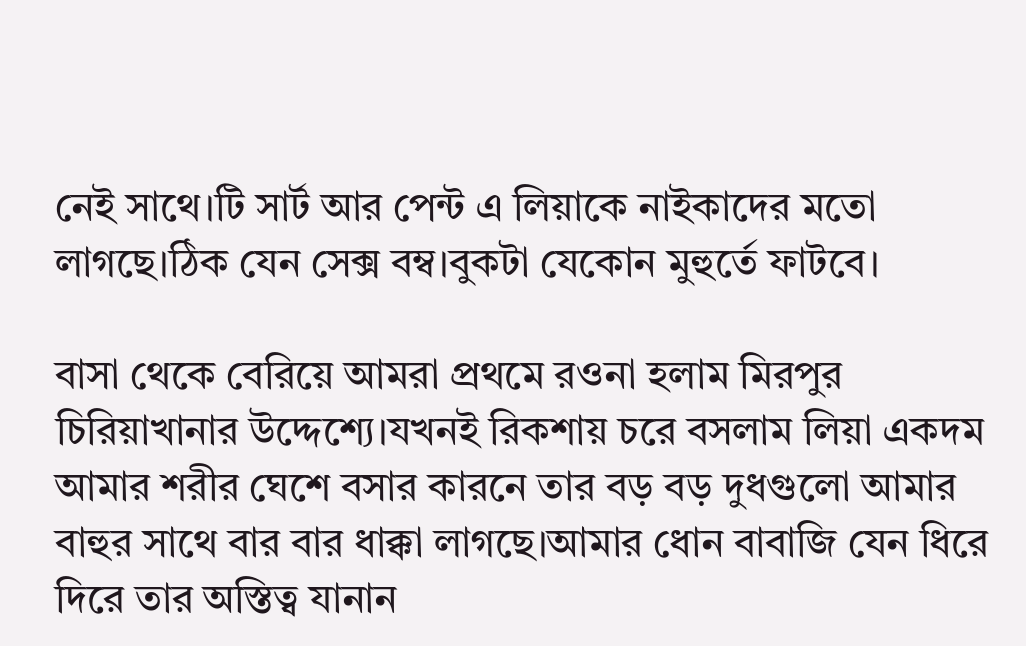নেই সাথে।টি সার্ট আর পেন্ট এ লিয়াকে নাইকাদের মতো লাগছে।ঠিক যেন সেক্স বম্ব।বুকটা যেকোন মুহুর্তে ফাটবে।

বাসা থেকে বেরিয়ে আমরা প্রথমে রওনা হলাম মিরপুর চিরিয়াখানার উদ্দেশ্যে।যখনই রিকশায় চরে বসলাম লিয়া একদম আমার শরীর ঘেশে বসার কারনে তার বড় বড় দুধগুলো আমার বাহুর সাথে বার বার ধাক্কা লাগছে।আমার ধোন বাবাজি যেন ধিরে দিরে তার অস্তিত্ব যানান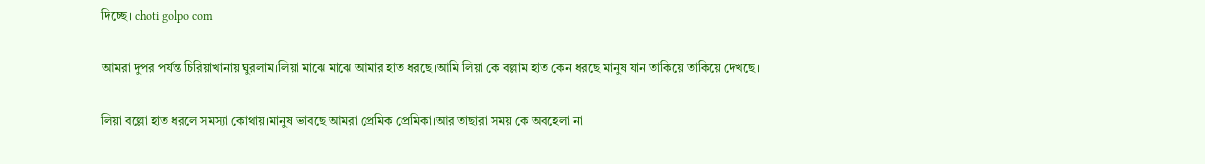দিচ্ছে। choti golpo com

আমরা দুপর পর্যন্ত চিরিয়াখানায় ঘুরলাম।লিয়া মাঝে মাঝে আমার হাত ধরছে।আমি লিয়া কে বল্লাম হাত কেন ধরছে মানুষ যান তাকিয়ে তাকিয়ে দেখছে।

লিয়া বল্লো হাত ধরলে সমস্যা কোথায়।মানুষ ভাবছে আমরা প্রেমিক প্রেমিকা।আর তাছারা সময় কে অবহেলা না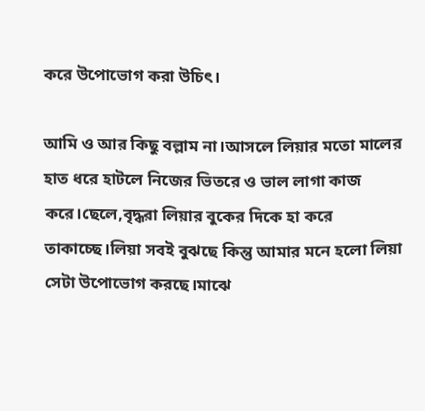করে উপোভোগ করা উচিৎ।

আমি ও আর কিছু বল্লাম না।আসলে লিয়ার মতো মালের হাত ধরে হাটলে নিজের ভিতরে ও ভাল লাগা কাজ করে।ছেলে,বৃদ্ধরা লিয়ার বুকের দিকে হা করে তাকাচ্ছে।লিয়া সবই বুঝছে কিন্তু আমার মনে হলো লিয়া সেটা উপোভোগ করছে।মাঝে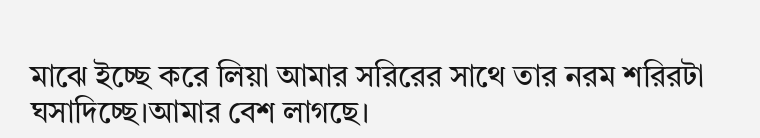মাঝে ইচ্ছে করে লিয়া আমার সরিরের সাথে তার নরম শরিরটা ঘসাদিচ্ছে।আমার বেশ লাগছে।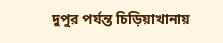দুপুর পর্যন্ত চিড়িয়াখানায়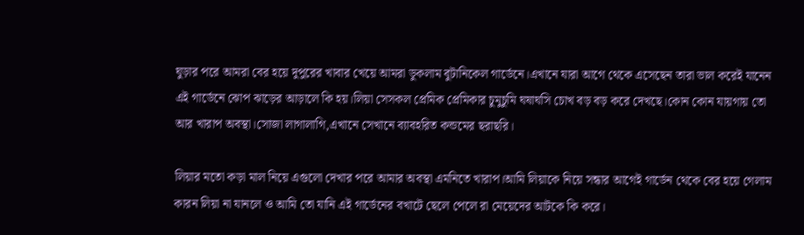ঘুড়ার পরে আমরা বের হয়ে দুপুরের খাবার খেয়ে আমরা ডুকলাম বুটানিকেল গার্ডেনে।এখানে যারা আগে থেকে এসেছেন তারা ভাল করেই যানেন এই গার্ডেনে ঝোপ ঝাড়ের আড়ালে কি হয়।লিয়া সেসকল প্রেমিক প্রেমিকার চুমুচুমি ঘষাঘসি চোখ বড় বড় করে দেখছে।কোন কোন যায়গায় তো আর খারাপ অবস্থা।সোজা লাগালাগি,এখানে সেখানে ব্যাবহরিত কন্ডমের ছরাছরি।

লিয়ার মতো কড়া মাল নিয়ে এগুলো দেখার পরে আমার অবস্থা এমনিতে খারাপ।আমি লিয়াকে নিয়ে সন্ধার আগেই গার্ডেন থেকে বের হয়ে গেলাম কারন লিয়া না যানলে ও আমি তো যানি এই গার্ডেনের বখাটে ছেলে পেলে রা মেয়েদের আটকে কি করে।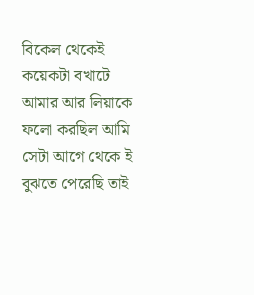বিকেল থেকেই কয়েকটা বখাটে আমার আর লিয়াকে ফলো করছিল আমি সেটা আগে থেকে ই বুঝতে পেরেছি তাই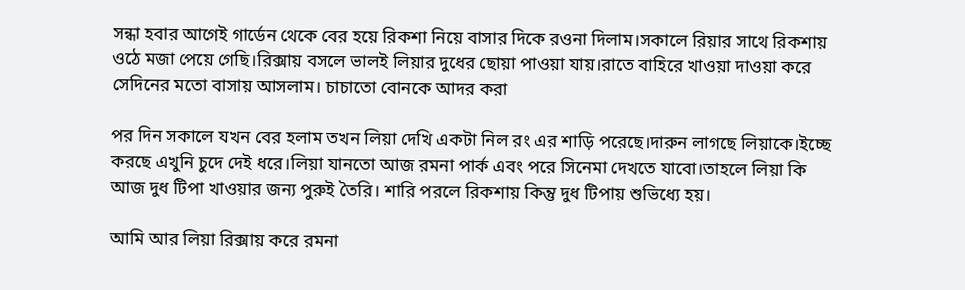সন্ধা হবার আগেই গার্ডেন থেকে বের হয়ে রিকশা নিয়ে বাসার দিকে রওনা দিলাম।সকালে রিয়ার সাথে রিকশায় ওঠে মজা পেয়ে গেছি।রিক্সায় বসলে ভালই লিয়ার দুধের ছোয়া পাওয়া যায়।রাতে বাহিরে খাওয়া দাওয়া করে সেদিনের মতো বাসায় আসলাম। চাচাতো বোনকে আদর করা

পর দিন সকালে যখন বের হলাম তখন লিয়া দেখি একটা নিল রং এর শাড়ি পরেছে।দারুন লাগছে লিয়াকে।ইচ্ছে করছে এখুনি চুদে দেই ধরে।লিয়া যানতো আজ রমনা পার্ক এবং পরে সিনেমা দেখতে যাবো।তাহলে লিয়া কি আজ দুধ টিপা খাওয়ার জন্য পুরুই তৈরি। শারি পরলে রিকশায় কিন্তু দুধ টিপায় শুভিধ্যে হয়।

আমি আর লিয়া রিক্সায় করে রমনা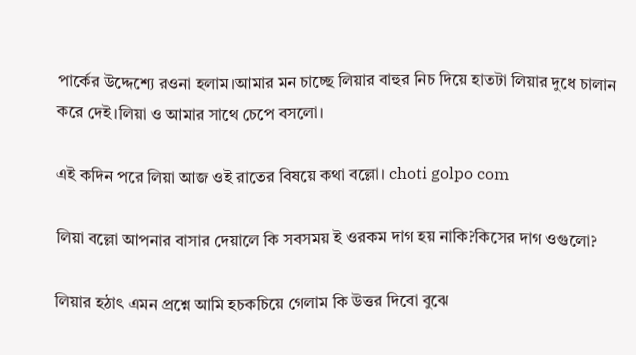পার্কের উদ্দেশ্যে রওনা হলাম।আমার মন চাচ্ছে লিয়ার বাহুর নিচ দিয়ে হাতটা লিয়ার দুধে চালান করে দেই।লিয়া ও আমার সাথে চেপে বসলো।

এই কদিন পরে লিয়া আজ ওই রাতের বিষয়ে কথা বল্লো। choti golpo com

লিয়া বল্লো আপনার বাসার দেয়ালে কি সবসময় ই ওরকম দাগ হয় নাকি?কিসের দাগ ওগুলো?

লিয়ার হঠাৎ এমন প্রশ্নে আমি হচকচিয়ে গেলাম কি উত্তর দিবো বুঝে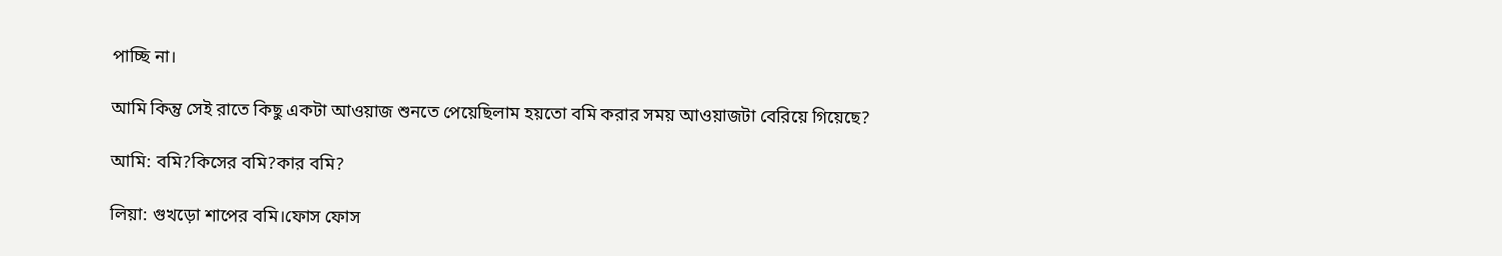পাচ্ছি না।

আমি কিন্তু সেই রাতে কিছু একটা আওয়াজ শুনতে পেয়েছিলাম হয়তো বমি করার সময় আওয়াজটা বেরিয়ে গিয়েছে?

আমি: বমি?কিসের বমি?কার বমি?

লিয়া: গুখড়ো শাপের বমি।ফোস ফোস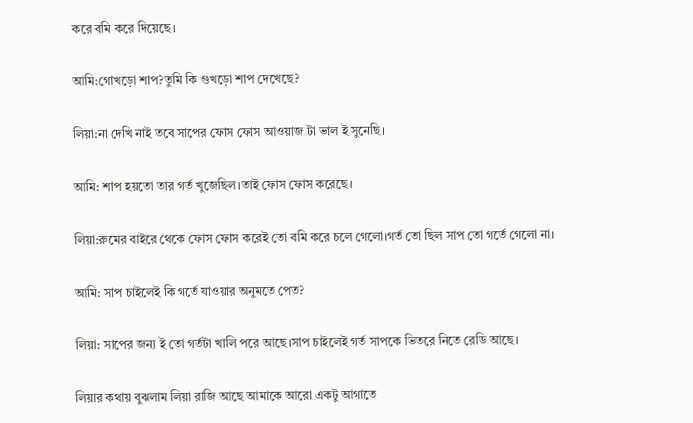করে বমি করে দিয়েছে।

আমি:গোখড়ো শাপ?তুমি কি গুখড়ো শাপ দেখেছে?

লিয়া:না দেখি নাই তবে সাপের ফোস ফোস আওয়াজ টা ভাল ই সুনেছি।

আমি: শাপ হয়তো তার গর্ত খুজেছিল।তাই ফোস ফোস করেছে।

লিয়া:রুমের বাইরে থেকে ফোস ফোস করেই তো বমি করে চলে গেলো।গর্ত তো ছিল সাপ তো গর্তে গেলো না।

আমি: সাপ চাইলেই কি গর্তে যাওয়ার অনুমতে পেত?

লিয়া: সাপের জন্য ই তো গর্তটা খালি পরে আছে।সাপ চাইলেই গর্ত সাপকে ভিতরে নিতে রেডি আছে।

লিয়ার কথায় বুঝলাম লিয়া রাজি আছে আমাকে আরো একটু আগাতে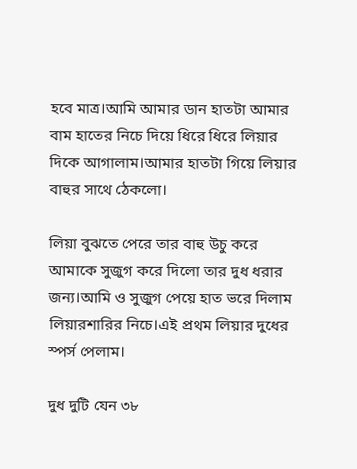হবে মাত্র।আমি আমার ডান হাতটা আমার বাম হাতের নিচে দিয়ে ধিরে ধিরে লিয়ার দিকে আগালাম।আমার হাতটা গিয়ে লিয়ার বাহুর সাথে ঠেকলো।

লিয়া বুঝতে পেরে তার বাহু উচু করে আমাকে সুজুগ করে দিলো তার দুধ ধরার জন্য।আমি ও সুজুগ পেয়ে হাত ভরে দিলাম লিয়ারশারির নিচে।এই প্রথম লিয়ার দুধের স্পর্স পেলাম।

দুধ দুটি যেন ৩৮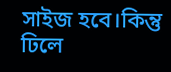সাইজ হবে।কিন্তু ঢিলে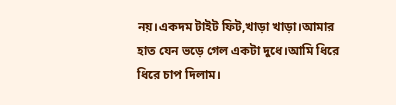নয়।একদম টাইট ফিট,খাড়া খাড়া।আমার হাত যেন ভড়ে গেল একটা দুধে।আমি ধিরে ধিরে চাপ দিলাম।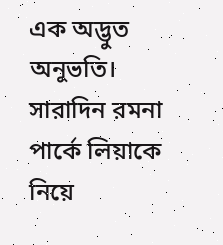এক অদ্ভুত অনুভতি। সারাদিন রমনা পার্কে লিয়াকে নিয়ে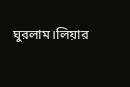ঘুরলাম।লিয়ার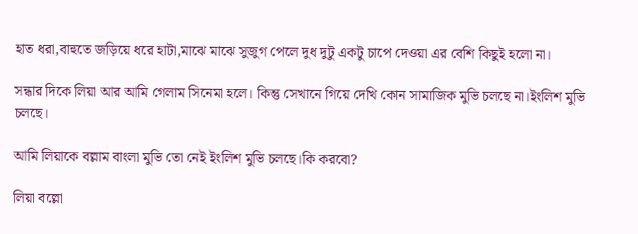হাত ধরা,বাহুতে জড়িয়ে ধরে হাটা,মাঝে মাঝে সুজুগ পেলে দুধ দুটু একটু চাপে দেওয়া এর বেশি কিছুই হলো না।

সন্ধার দিকে লিয়া আর আমি গেলাম সিনেমা হলে। কিন্তু সেখানে গিয়ে দেখি কোন সামাজিক মুভি চলছে না।ইংলিশ মুভি চলছে।

আমি লিয়াকে বল্লাম বাংলা মুভি তো নেই ইংলিশ মুভি চলছে।কি করবো?

লিয়া বল্লো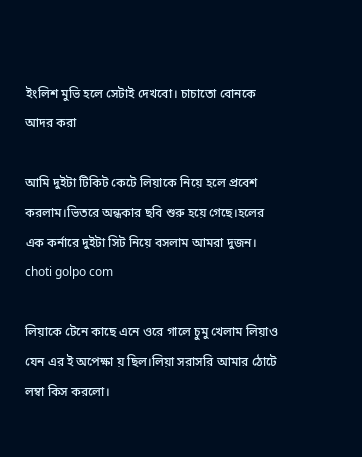ইংলিশ মুভি হলে সেটাই দেখবো। চাচাতো বোনকে আদর করা

আমি দুইটা টিকিট কেটে লিয়াকে নিয়ে হলে প্রবেশ করলাম।ভিতরে অন্ধকার ছবি শুরু হয়ে গেছে।হলের এক কর্নারে দুইটা সিট নিয়ে বসলাম আমরা দুজন। choti golpo com

লিয়াকে টেনে কাছে এনে ওরে গালে চুমু খেলাম লিয়াও যেন এর ই অপেক্ষা য় ছিল।লিয়া সরাসরি আমার ঠোটে লম্বা কিস করলো।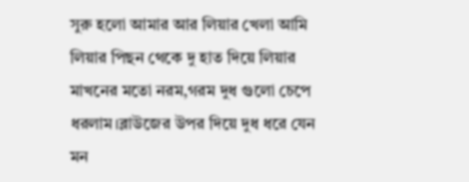সুরু হলো আমার আর লিয়ার খেলা আমি লিয়ার পিছন থেকে দু হাত দিয়ে লিয়ার মাখনের মতো নরম,গরম দুধ গুলো চেপে ধরলাম।ব্লাউজের উপর দিয়ে দুধ ধরে যেন মন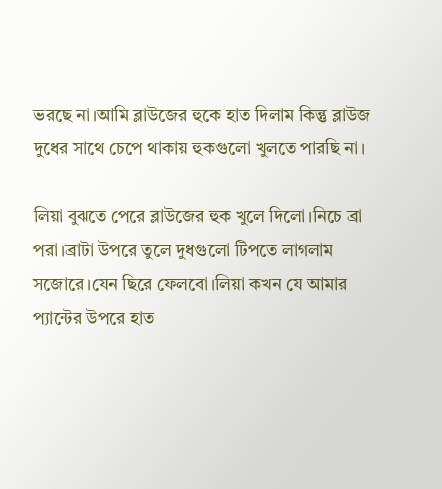ভরছে না।আমি ব্লাউজের হুকে হাত দিলাম কিন্তু ব্লাউজ দুধের সাথে চেপে থাকায় হুকগুলো খুলতে পারছি না।

লিয়া বুঝতে পেরে ব্লাউজের হুক খুলে দিলো।নিচে ব্রা পরা।ব্রাটা উপরে তুলে দুধগুলো টিপতে লাগলাম সজোরে।যেন ছিরে ফেলবো।লিয়া কখন যে আমার প্যান্টের উপরে হাত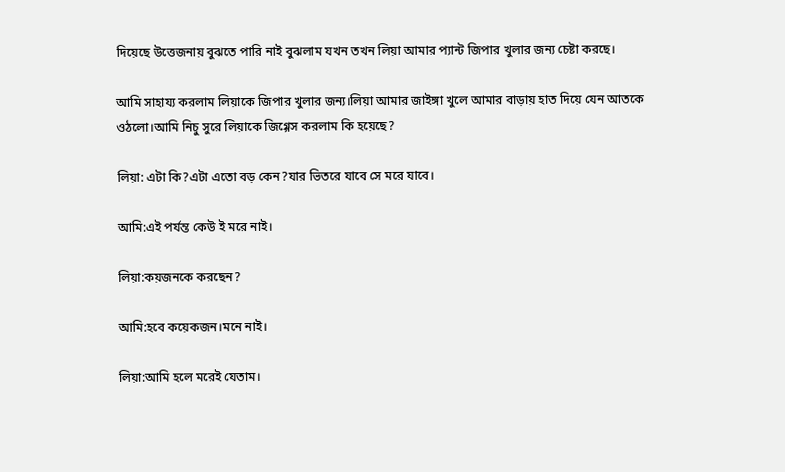দিয়েছে উত্তেজনায় বুঝতে পারি নাই বুঝলাম যখন তখন লিয়া আমার প্যান্ট জিপার খুলার জন্য চেষ্টা করছে।

আমি সাহায্য করলাম লিয়াকে জিপার খুলার জন্য।লিয়া আমার জাইঙ্গা খুলে আমার বাড়ায় হাত দিয়ে যেন আতকে ওঠলো।আমি নিচু সুরে লিয়াকে জিগ্গেস করলাম কি হয়েছে?

লিয়া: এটা কি?এটা এতো বড় কেন?যার ভিতরে যাবে সে মরে যাবে।

আমি:এই পর্যন্ত কেউ ই মরে নাই।

লিয়া:কয়জনকে করছেন?

আমি:হবে কয়েকজন।মনে নাই।

লিয়া:আমি হলে মরেই যেতাম।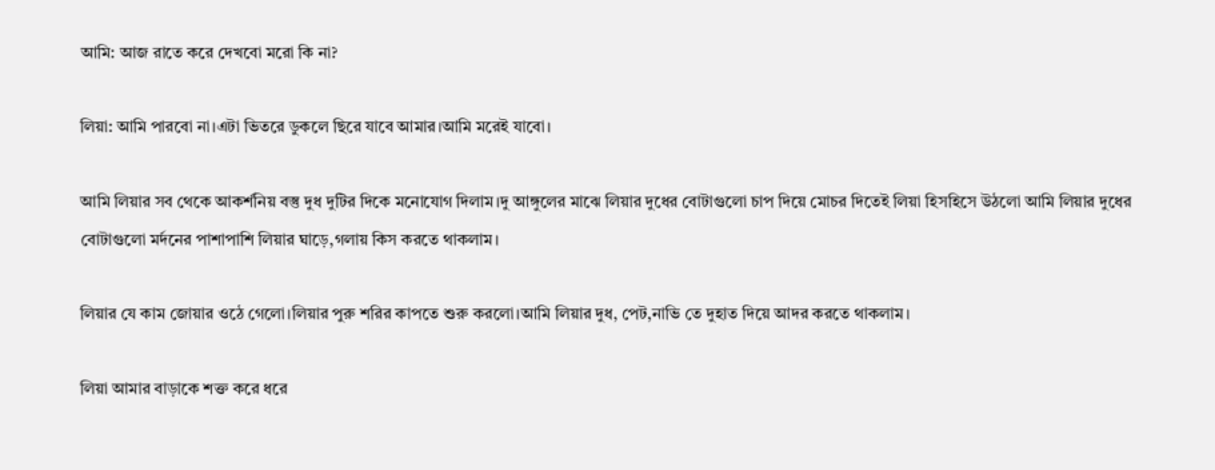আমি: আজ রাতে করে দেখবো মরো কি না?

লিয়া: আমি পারবো না।এটা ভিতরে ডুকলে ছিরে যাবে আমার।আমি মরেই যাবো।

আমি লিয়ার সব থেকে আকর্শনিয় বস্তু দুধ দুটির দিকে মনোযোগ দিলাম।দু আঙ্গুলের মাঝে লিয়ার দুধের বোটাগুলো চাপ দিয়ে মোচর দিতেই লিয়া হিসহিসে উঠলো আমি লিয়ার দুধের বোটাগুলো মর্দনের পাশাপাশি লিয়ার ঘাড়ে,গলায় কিস করতে থাকলাম।

লিয়ার যে কাম জোয়ার ওঠে গেলো।লিয়ার পুরু শরির কাপতে শুরু করলো।আমি লিয়ার দুধ, পেট,নাভি তে দুহাত দিয়ে আদর করতে থাকলাম।

লিয়া আমার বাড়াকে শক্ত করে ধরে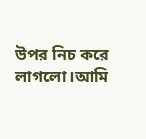উপর নিচ করে লাগলো।আমি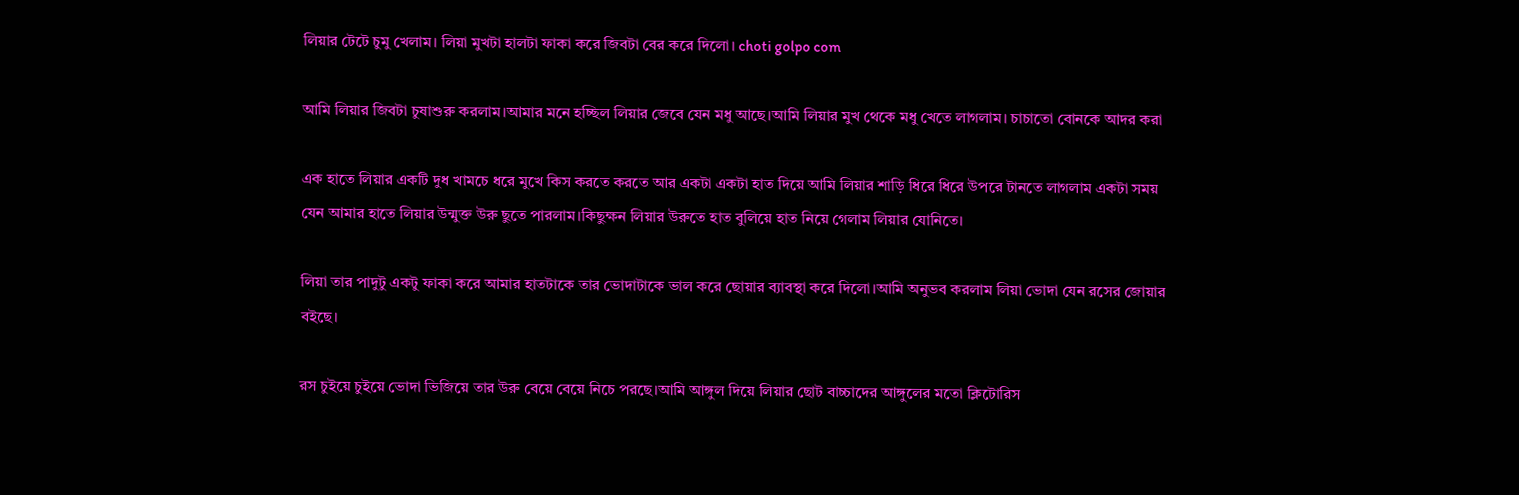লিয়ার টেটে চুমু খেলাম। লিয়া মুখটা হালটা ফাকা করে জিবটা বের করে দিলো। choti golpo com

আমি লিয়ার জিবটা চুষাশুরু করলাম।আমার মনে হচ্ছিল লিয়ার জেবে যেন মধু আছে।আমি লিয়ার মুখ থেকে মধু খেতে লাগলাম। চাচাতো বোনকে আদর করা

এক হাতে লিয়ার একটি দুধ খামচে ধরে মুখে কিস করতে করতে আর একটা একটা হাত দিয়ে আমি লিয়ার শাড়ি ধিরে ধিরে উপরে টানতে লাগলাম একটা সময় যেন আমার হাতে লিয়ার উন্মুক্ত উরু ছুতে পারলাম।কিছুক্ষন লিয়ার উরুতে হাত বুলিয়ে হাত নিয়ে গেলাম লিয়ার যোনিতে।

লিয়া তার পাদুটু একটু ফাকা করে আমার হাতটাকে তার ভোদাটাকে ভাল করে ছোয়ার ব্যাবস্থা করে দিলো।আমি অনুভব করলাম লিয়া ভোদা যেন রসের জোয়ার বইছে।

রস চুইয়ে চুইয়ে ভোদা ভিজিয়ে তার উরু বেয়ে বেয়ে নিচে পরছে।আমি আঙ্গুল দিয়ে লিয়ার ছোট বাচ্চাদের আঙ্গুলের মতো ক্লিটোরিস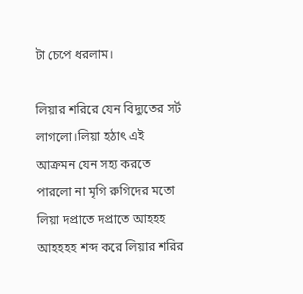টা চেপে ধরলাম।

লিয়ার শরিরে যেন বিদ্যুতের সর্ট লাগলো।লিয়া হঠাৎ এই আক্রমন যেন সহ্য করতে পারলো না মৃগি রুগিদের মতো লিয়া দপ্রাতে দপ্রাতে আহহহ আহহহহ শব্দ করে লিয়ার শরির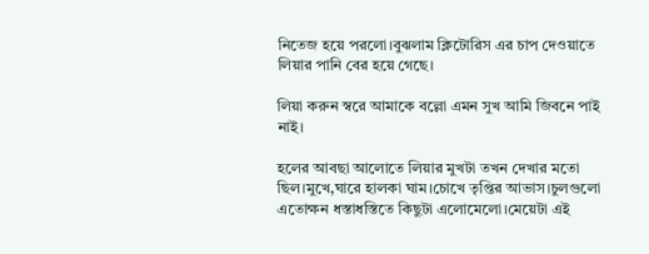নিতেজ হয়ে পরলো।বুঝলাম ক্লিটোরিস এর চাপ দেওয়াতে লিয়ার পানি বের হয়ে গেছে।

লিয়া করুন স্বরে আমাকে বল্লো এমন সুখ আমি জিবনে পাই নাই।

হলের আবছা আলোতে লিয়ার মুখটা তখন দেখার মতো ছিল।মুখে,ঘারে হালকা ঘাম।চোখে তৃপ্তির আভাস।চুলগুলো এতোক্ষন ধস্তাধস্তিতে কিছুটা এলোমেলো।মেয়েটা এই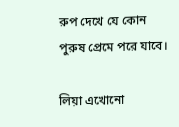রুপ দেখে যে কোন পুরুষ প্রেমে পরে যাবে।

লিয়া এখোনো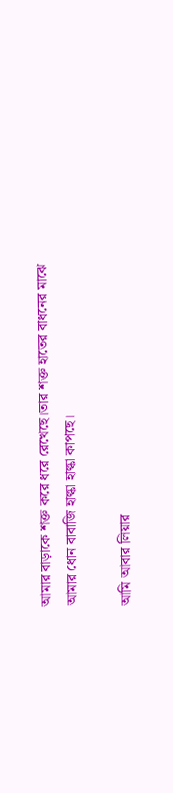আমার বাড়াকে শক্ত করে ধরে রেখেছে।তার শক্ত হাতের বাধনের মাঝে আমার ধোন বাবাজি হাল্কা হাল্কা কাপছে।

আমি আবার লিয়ার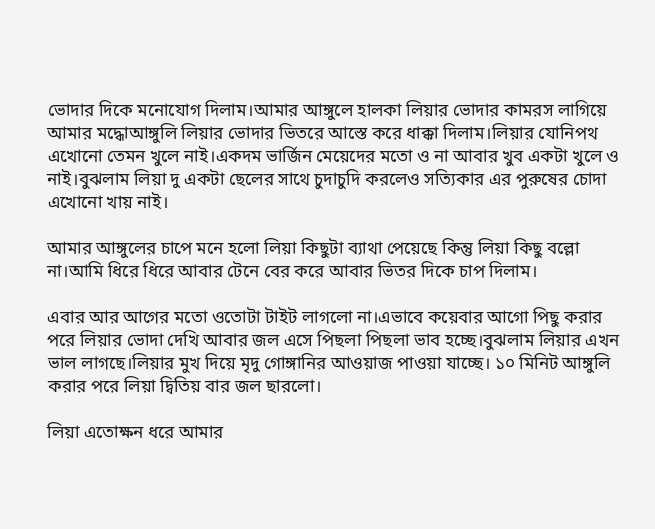ভোদার দিকে মনোযোগ দিলাম।আমার আঙ্গুলে হালকা লিয়ার ভোদার কামরস লাগিয়ে আমার মদ্ধোআঙ্গুলি লিয়ার ভোদার ভিতরে আস্তে করে ধাক্কা দিলাম।লিয়ার যোনিপথ এখোনো তেমন খুলে নাই।একদম ভার্জিন মেয়েদের মতো ও না আবার খুব একটা খুলে ও নাই।বুঝলাম লিয়া দু একটা ছেলের সাথে চুদাচুদি করলেও সত্যিকার এর পুরুষের চোদা এখোনো খায় নাই।

আমার আঙ্গুলের চাপে মনে হলো লিয়া কিছুটা ব্যাথা পেয়েছে কিন্তু লিয়া কিছু বল্লো না।আমি ধিরে ধিরে আবার টেনে বের করে আবার ভিতর দিকে চাপ দিলাম।

এবার আর আগের মতো ওতোটা টাইট লাগলো না।এভাবে কয়েবার আগো পিছু করার পরে লিয়ার ভোদা দেখি আবার জল এসে পিছলা পিছলা ভাব হচ্ছে।বুঝলাম লিয়ার এখন ভাল লাগছে।লিয়ার মুখ দিয়ে মৃদু গোঙ্গানির আওয়াজ পাওয়া যাচ্ছে। ১০ মিনিট আঙ্গুলি করার পরে লিয়া দ্বিতিয় বার জল ছারলো।

লিয়া এতোক্ষন ধরে আমার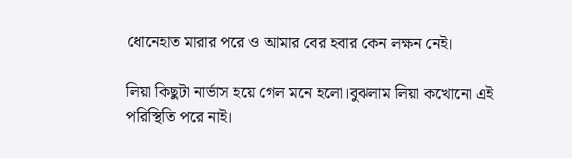ধোনেহাত মারার পরে ও আমার বের হবার কেন লক্ষন নেই।

লিয়া কিছুটা নার্ভাস হয়ে গেল মনে হলো।বুঝলাম লিয়া কখোনো এই পরিস্থিতি পরে নাই।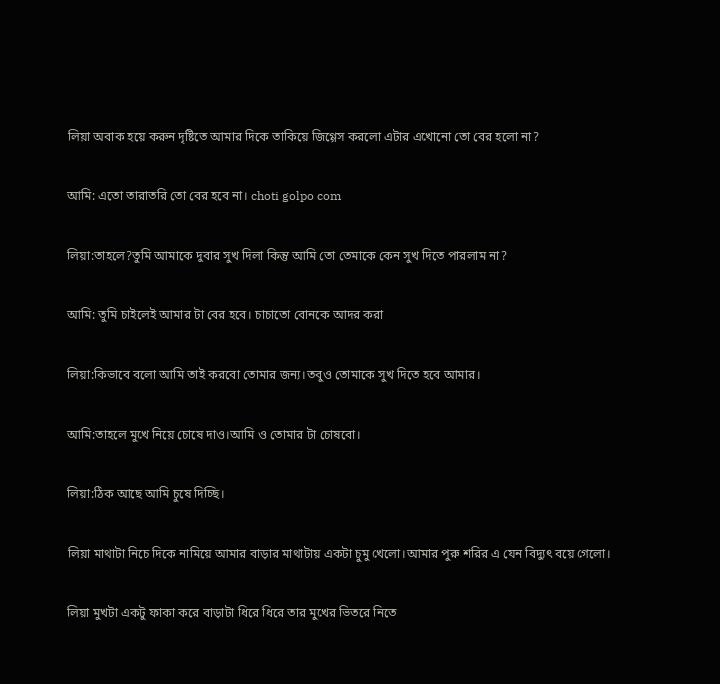লিয়া অবাক হয়ে করুন দৃষ্টিতে আমার দিকে তাকিয়ে জিগ্গেস করলো এটার এখোনো তো বের হলো না?

আমি: এতো তারাতরি তো বের হবে না। choti golpo com

লিয়া:তাহলে?তুমি আমাকে দুবার সুখ দিলা কিন্তু আমি তো তেমাকে কেন সুখ দিতে পারলাম না?

আমি: তুমি চাইলেই আমার টা বের হবে। চাচাতো বোনকে আদর করা

লিয়া:কিভাবে বলো আমি তাই করবো তোমার জন্য।তবুও তোমাকে সুখ দিতে হবে আমার।

আমি:তাহলে মুখে নিয়ে চোষে দাও।আমি ও তোমার টা চোষবো।

লিয়া:ঠিক আছে আমি চুষে দিচ্ছি।

লিয়া মাথাটা নিচে দিকে নামিয়ে আমার বাড়ার মাথাটায় একটা চুমু খেলো।আমার পুরু শরির এ যেন বিদ্যুৎ বয়ে গেলো।

লিয়া মুখটা একটু ফাকা করে বাড়াটা ধিরে ধিরে তার মুখের ভিতরে নিতে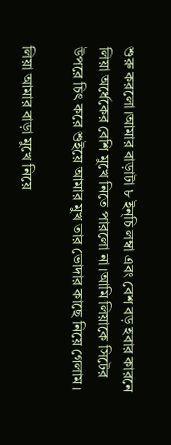শুরু করলো।আমার বাড়াটা ৮ ইন্চি লম্বা এবং বেশ বড় হবার কারনে লিয়া অর্ধেকের বেশি মুখে নিতে পারলো না।আমি লিয়াকে সিটের উপরে চিৎ করে শুইয়ে আমার মুখ তার ভোদার কাছে নিয়ে গেলাম।

লিয়া আমার বাড়া মুখে নিয়ে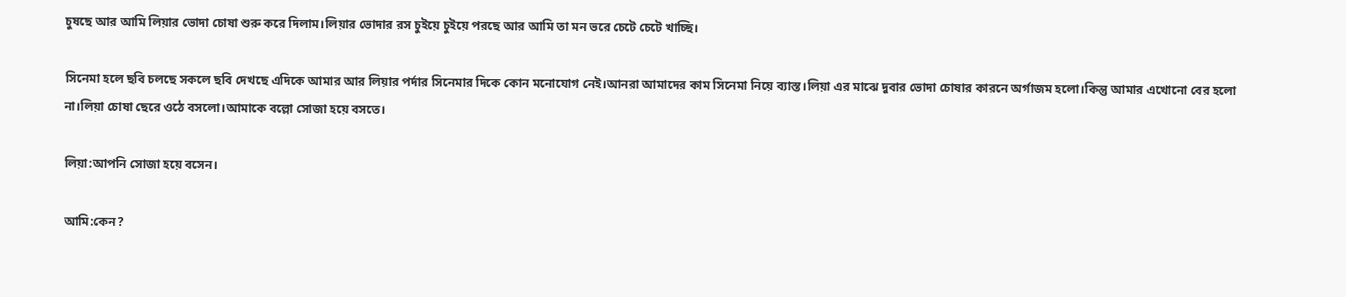চুষছে আর আমি লিয়ার ভোদা চোষা শুরু করে দিলাম।লিয়ার ভোদার রস চুইয়ে চুইয়ে পরছে আর আমি তা মন ভরে চেটে চেটে খাচ্ছি।

সিনেমা হলে ছবি চলছে সকলে ছবি দেখছে এদিকে আমার আর লিয়ার পর্দার সিনেমার দিকে কোন মনোযোগ নেই।আনরা আমাদের কাম সিনেমা নিয়ে ব্যাস্ত।লিয়া এর মাঝে দুবার ভোদা চোষার কারনে অর্গাজম হলো।কিন্তু আমার এখোনো বের হলো না।লিয়া চোষা ছেরে ওঠে বসলো।আমাকে বল্লো সোজা হয়ে বসতে।

লিয়া:আপনি সোজা হয়ে বসেন।

আমি:কেন?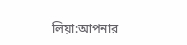লিয়া:আপনার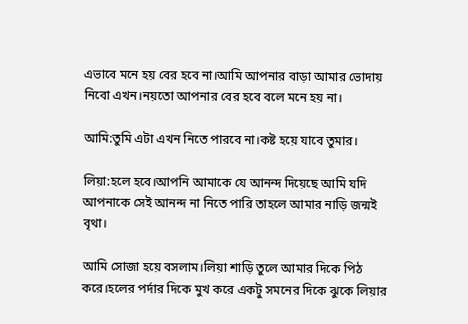এভাবে মনে হয় বের হবে না।আমি আপনার বাড়া আমার ভোদায় নিবো এখন।নয়তো আপনার বের হবে বলে মনে হয় না।

আমি:তুমি এটা এখন নিতে পারবে না।কষ্ট হয়ে যাবে তুমার।

লিয়া:হলে হবে।আপনি আমাকে যে আনন্দ দিয়েছে আমি যদি আপনাকে সেই আনন্দ না নিতে পারি তাহলে আমার নাড়ি জন্মই বৃথা।

আমি সোজা হয়ে বসলাম।লিয়া শাড়ি তুলে আমার দিকে পিঠ করে।হলের পর্দার দিকে মুখ করে একটু সমনের দিকে ঝুকে লিয়ার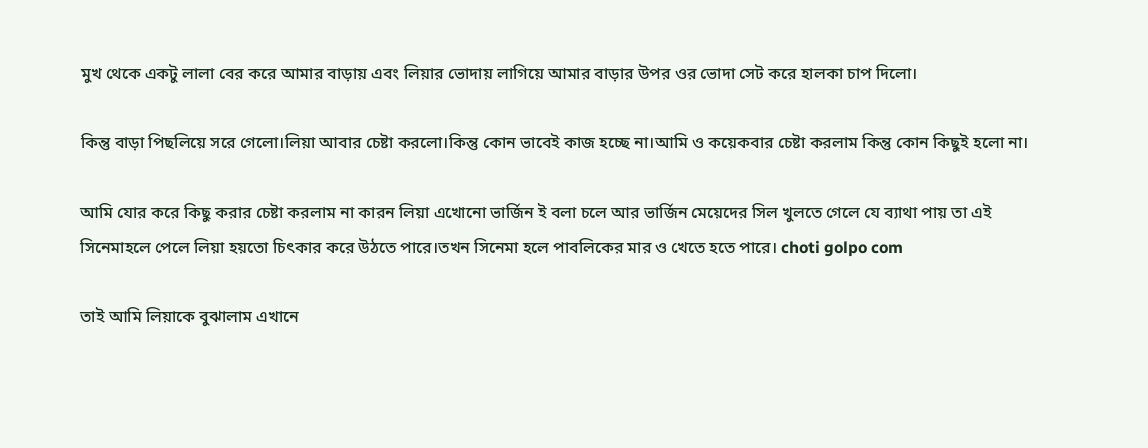মুখ থেকে একটু লালা বের করে আমার বাড়ায় এবং লিয়ার ভোদায় লাগিয়ে আমার বাড়ার উপর ওর ভোদা সেট করে হালকা চাপ দিলো।

কিন্তু বাড়া পিছলিয়ে সরে গেলো।লিয়া আবার চেষ্টা করলো।কিন্তু কোন ভাবেই কাজ হচ্ছে না।আমি ও কয়েকবার চেষ্টা করলাম কিন্তু কোন কিছুই হলো না।

আমি যোর করে কিছু করার চেষ্টা করলাম না কারন লিয়া এখোনো ভার্জিন ই বলা চলে আর ভার্জিন মেয়েদের সিল খুলতে গেলে যে ব্যাথা পায় তা এই সিনেমাহলে পেলে লিয়া হয়তো চিৎকার করে উঠতে পারে।তখন সিনেমা হলে পাবলিকের মার ও খেতে হতে পারে। choti golpo com

তাই আমি লিয়াকে বুঝালাম এখানে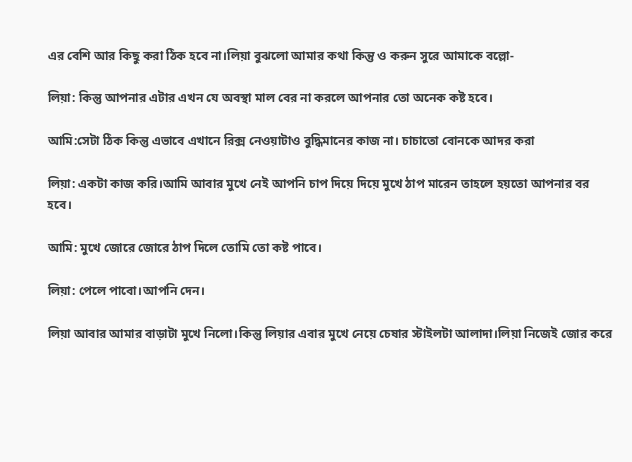এর বেশি আর কিছু করা ঠিক হবে না।লিয়া বুঝলো আমার কথা কিন্তু ও করুন সুরে আমাকে বল্লো-

লিয়া: কিন্তু আপনার এটার এখন যে অবস্থা মাল বের না করলে আপনার তো অনেক কষ্ট হবে।

আমি:সেটা ঠিক কিন্তু এভাবে এখানে রিক্স নেওয়াটাও বুদ্ধিমানের কাজ না। চাচাতো বোনকে আদর করা

লিয়া: একটা কাজ করি।আমি আবার মুখে নেই আপনি চাপ দিয়ে দিয়ে মুখে ঠাপ মারেন তাহলে হয়তো আপনার বর হবে।

আমি: মুখে জোরে জোরে ঠাপ দিলে তোমি তো কষ্ট পাবে।

লিয়া: পেলে পাবো।আপনি দেন।

লিয়া আবার আমার বাড়াটা মুখে নিলো।কিন্তু লিয়ার এবার মুখে নেয়ে চেষার স্টাইলটা আলাদা।লিয়া নিজেই জোর করে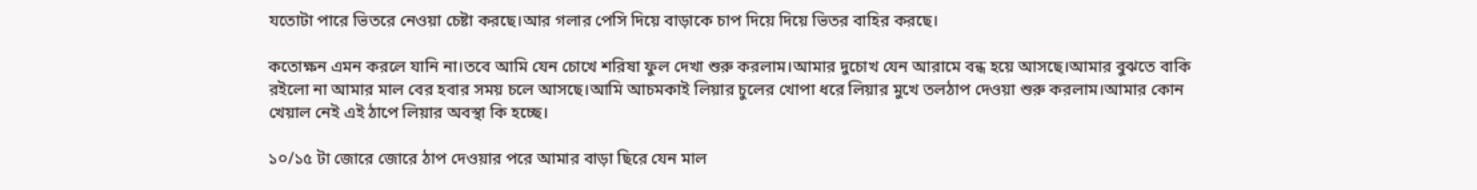যতোটা পারে ভিতরে নেওয়া চেষ্টা করছে।আর গলার পেসি দিয়ে বাড়াকে চাপ দিয়ে দিয়ে ভিতর বাহির করছে।

কতোক্ষন এমন করলে যানি না।তবে আমি যেন চোখে শরিষা ফুল দেখা শুরু করলাম।আমার দুচোখ যেন আরামে বন্ধ হয়ে আসছে।আমার বুঝতে বাকি রইলো না আমার মাল বের হবার সময় চলে আসছে।আমি আচমকাই লিয়ার চুলের খোপা ধরে লিয়ার মুখে তলঠাপ দেওয়া শুরু করলাম।আমার কোন খেয়াল নেই এই ঠাপে লিয়ার অবস্থা কি হচ্ছে।

১০/১৫ টা জোরে জোরে ঠাপ দেওয়ার পরে আমার বাড়া ছিরে যেন মাল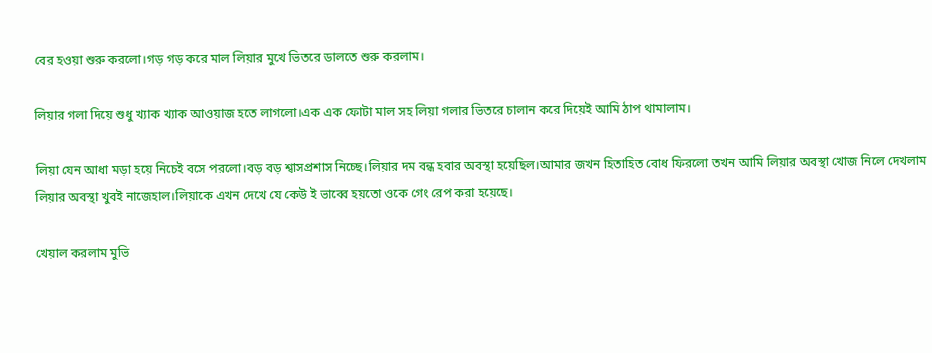বের হওয়া শুরু করলো।গড় গড় করে মাল লিয়ার মুখে ভিতরে ডালতে শুরু করলাম।

লিয়ার গলা দিয়ে শুধু খ্যাক খ্যাক আওয়াজ হতে লাগলো।এক এক ফোটা মাল সহ লিয়া গলার ভিতরে চালান করে দিয়েই আমি ঠাপ থামালাম।

লিয়া যেন আধা মড়া হয়ে নিচেই বসে পরলো।বড় বড় শ্বাসপ্রশাস নিচ্ছে।লিয়ার দম বন্ধ হবার অবস্থা হয়েছিল।আমার জখন হিতাহিত বোধ ফিরলো তখন আমি লিয়ার অবস্থা খোজ নিলে দেখলাম লিয়ার অবস্থা খুবই নাজেহাল।লিয়াকে এখন দেখে যে কেউ ই ভাব্বে হয়তো ওকে গেং রেপ করা হয়েছে।

খেয়াল করলাম মুভি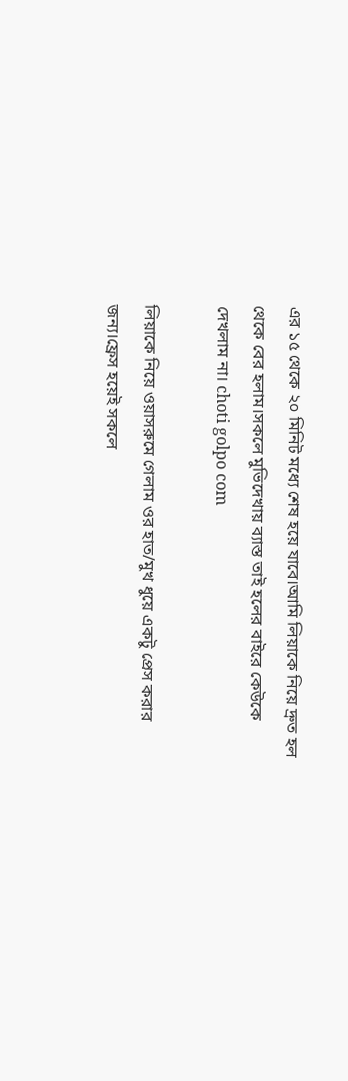এর ১৫ থেকে ২০ মিনিট মধ্যে শেষ হয়ে যাবে।আমি লিয়াকে নিয়ে দ্রুত হল থেকে বের হলাম।সকলে মুভিদেখায় ব্যাস্ত তাই হলের বাইরে কেউকে দেখলাম না। choti golpo com

লিয়াকে নিয়ে ওয়াসরুমে গেলাম ওর হাত/মুখ ধুয়ে একটু প্রেস করার জন্য।ফ্রেস হয়েই সকলে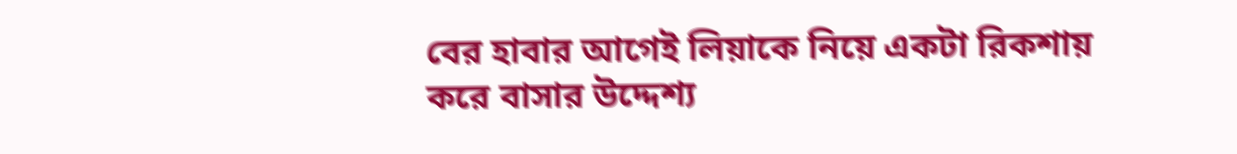বের হাবার আগেই লিয়াকে নিয়ে একটা রিকশায় করে বাসার উদ্দেশ্য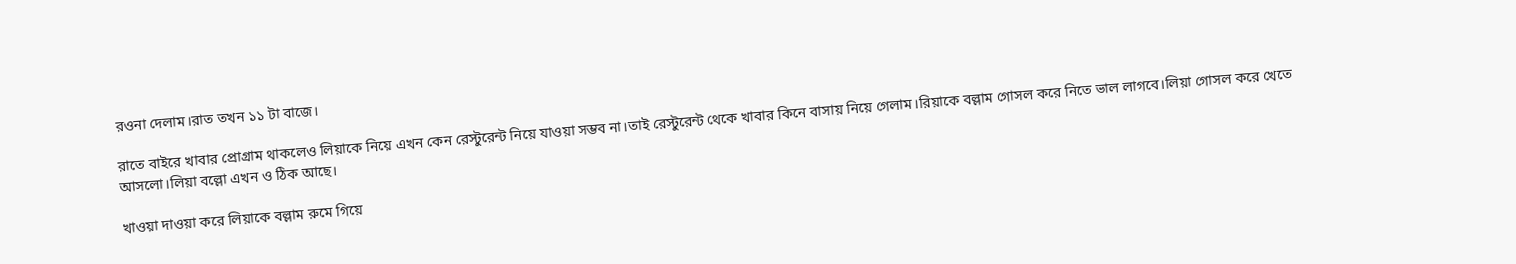রওনা দেলাম।রাত তখন ১১ টা বাজে।

রাতে বাইরে খাবার প্রোগ্রাম থাকলেও লিয়াকে নিয়ে এখন কেন রেস্টুরেন্ট নিয়ে যাওয়া সম্ভব না।তাই রেস্টুরেন্ট থেকে খাবার কিনে বাসায় নিয়ে গেলাম।রিয়াকে বল্লাম গোসল করে নিতে ভাল লাগবে।লিয়া গোসল করে খেতে আসলো।লিয়া বল্লো এখন ও ঠিক আছে।

খাওয়া দাওয়া করে লিয়াকে বল্লাম রুমে গিয়ে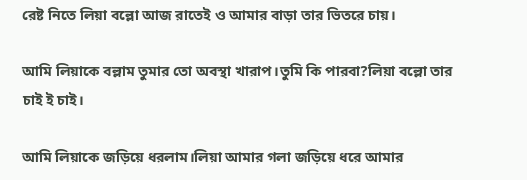রেষ্ট নিতে লিয়া বল্লো আজ রাতেই ও আমার বাড়া তার ভিতরে চায়।

আমি লিয়াকে বল্লাম তুমার তো অবস্থা খারাপ।তুমি কি পারবা?লিয়া বল্লো তার চাই ই চাই।

আমি লিয়াকে জড়িয়ে ধরলাম।লিয়া আমার গলা জড়িয়ে ধরে আমার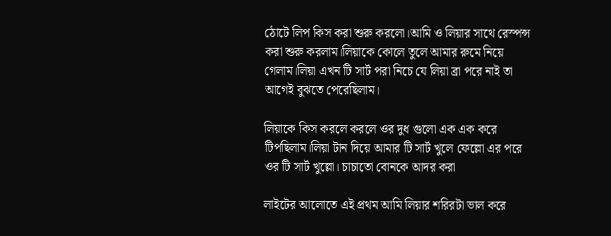ঠোটে লিপ কিস করা শুরু করলো।আমি ও লিয়ার সাথে রেস্পন্স করা শুরু করলাম।লিয়াকে কোলে তুলে আমার রুমে নিয়ে গেলাম।লিয়া এখন টি সার্ট পরা নিচে যে লিয়া ব্রা পরে নাই তা আগেই বুঝতে পেরেছিলাম।

লিয়াকে কিস করলে করলে ওর দুধ গুলো এক এক করে টিপছিলাম।লিয়া টান দিয়ে আমার টি সার্ট খুলে ফেল্লো এর পরে ওর টি সার্ট খুল্লো। চাচাতো বোনকে আদর করা

লাইটের আলোতে এই প্রথম আমি লিয়ার শরিরটা ভাল করে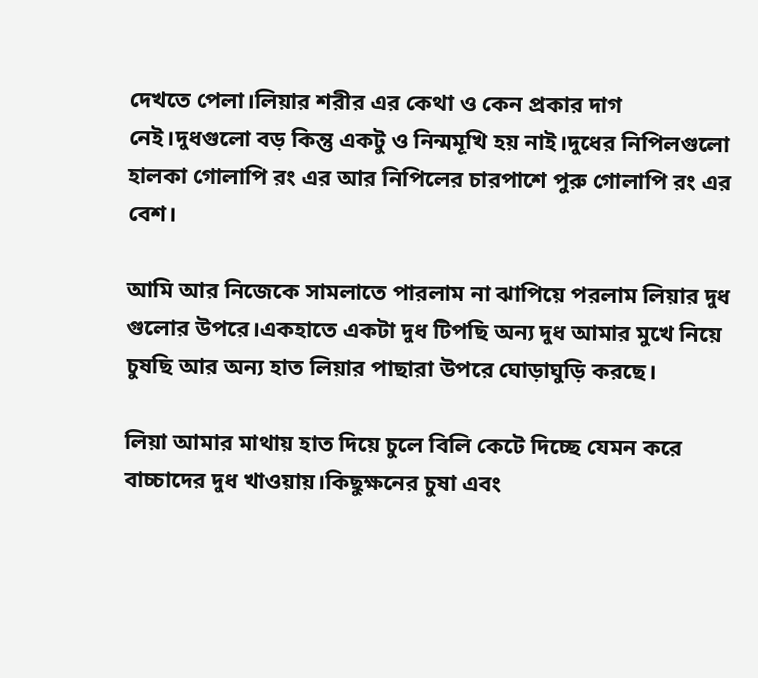দেখতে পেলা।লিয়ার শরীর এর কেথা ও কেন প্রকার দাগ নেই।দুধগুলো বড় কিন্তু একটু ও নিন্মমূখি হয় নাই।দুধের নিপিলগুলো হালকা গোলাপি রং এর আর নিপিলের চারপাশে পুরু গোলাপি রং এর বেশ।

আমি আর নিজেকে সামলাতে পারলাম না ঝাপিয়ে পরলাম লিয়ার দুধ গুলোর উপরে।একহাতে একটা দুধ টিপছি অন্য দুধ আমার মুখে নিয়ে চুষছি আর অন্য হাত লিয়ার পাছারা উপরে ঘোড়াঘুড়ি করছে।

লিয়া আমার মাথায় হাত দিয়ে চুলে বিলি কেটে দিচ্ছে যেমন করে বাচ্চাদের দুধ খাওয়ায়।কিছুক্ষনের চুষা এবং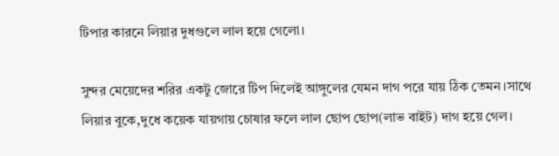টিপার কারনে লিয়ার দুধগুলে লাল হয়ে গেলো।

সুন্দর মেয়েদের শরির একটু জোরে টিপ দিলেই আঙ্গুলের যেমন দাগ পরে যায় ঠিক তেমন।সাথে লিয়ার বুকে,দুধে কয়েক যায়গায় চোষার ফলে লাল ছোপ ছোপ(লাভ বাইট) দাগ হয়ে গেল।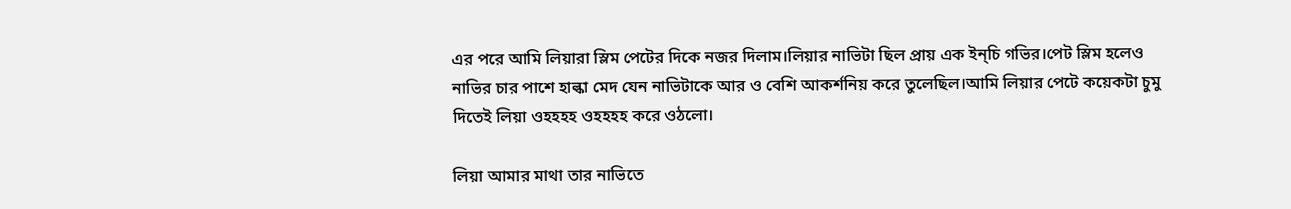এর পরে আমি লিয়ারা স্লিম পেটের দিকে নজর দিলাম।লিয়ার নাভিটা ছিল প্রায় এক ইন্চি গভির।পেট স্লিম হলেও নাভির চার পাশে হাল্কা মেদ যেন নাভিটাকে আর ও বেশি আকর্শনিয় করে তুলেছিল।আমি লিয়ার পেটে কয়েকটা চুমু দিতেই লিয়া ওহহহহ ওহহহহ করে ওঠলো।

লিয়া আমার মাথা তার নাভিতে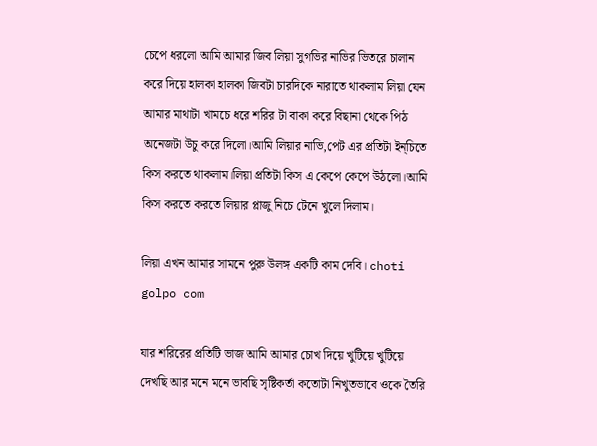চেপে ধরলো আমি আমার জিব লিয়া সুগভির নাভির ভিতরে চালান করে দিয়ে হালকা হালকা জিবটা চারদিকে নারাতে থাকলাম লিয়া যেন আমার মাথাটা খামচে ধরে শরির টা বাকা করে বিছানা থেকে পিঠ অনেজটা উচু করে দিলো।আমি লিয়ার নাভি,পেট এর প্রতিটা ইন্চিতে কিস করতে থাকলাম।লিয়া প্রতিটা কিস এ কেপে কেপে উঠলো।আমি কিস করতে করতে লিয়ার প্লাজু নিচে টেনে খুলে দিলাম।

লিয়া এখন আমার সামনে পুরু উলঙ্গ একটি কাম দেবি। choti golpo com

যার শরিরের প্রতিটি ভাজ আমি আমার চোখ দিয়ে খুটিয়ে খুটিয়ে দেখছি আর মনে মনে ভাবছি সৃষ্টিকর্তা কতোটা নিখুতভাবে ওকে তৈরি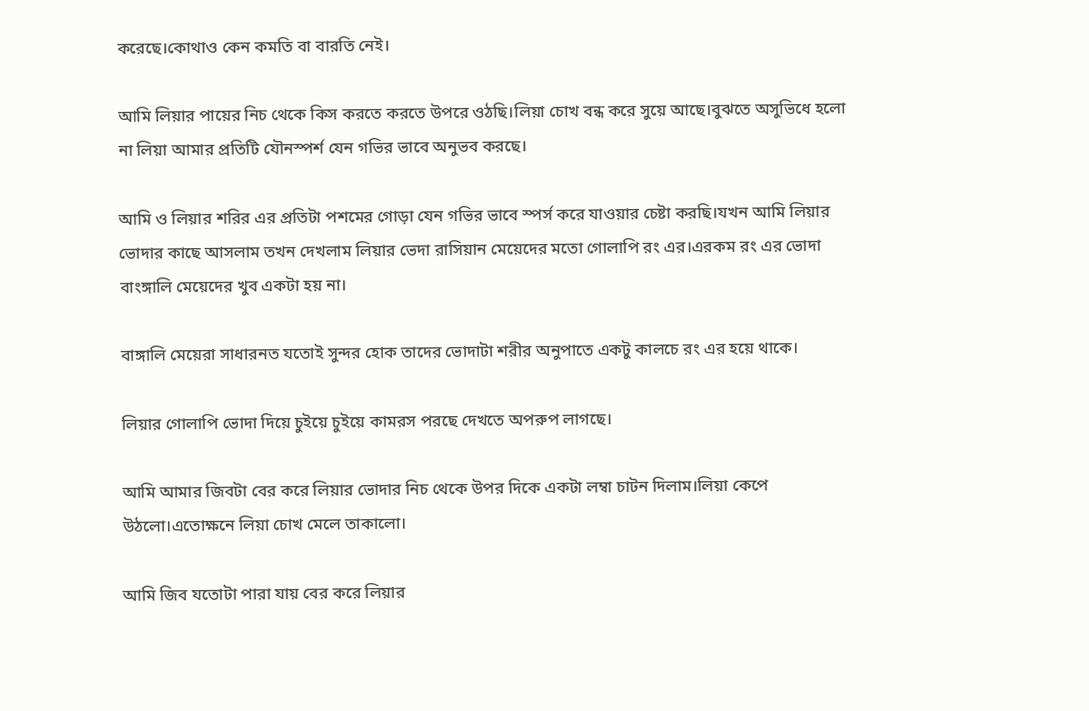করেছে।কোথাও কেন কমতি বা বারতি নেই।

আমি লিয়ার পায়ের নিচ থেকে কিস করতে করতে উপরে ওঠছি।লিয়া চোখ বন্ধ করে সুয়ে আছে।বুঝতে অসুভিধে হলো না লিয়া আমার প্রতিটি যৌনস্পর্শ যেন গভির ভাবে অনুভব করছে।

আমি ও লিয়ার শরির এর প্রতিটা পশমের গোড়া যেন গভির ভাবে স্পর্স করে যাওয়ার চেষ্টা করছি।যখন আমি লিয়ার ভোদার কাছে আসলাম তখন দেখলাম লিয়ার ভেদা রাসিয়ান মেয়েদের মতো গোলাপি রং এর।এরকম রং এর ভোদা বাংঙ্গালি মেয়েদের খুব একটা হয় না।

বাঙ্গালি মেয়েরা সাধারনত যতোই সুন্দর হোক তাদের ভোদাটা শরীর অনুপাতে একটু কালচে রং এর হয়ে থাকে।

লিয়ার গোলাপি ভোদা দিয়ে চুইয়ে চুইয়ে কামরস পরছে দেখতে অপরুপ লাগছে।

আমি আমার জিবটা বের করে লিয়ার ভোদার নিচ থেকে উপর দিকে একটা লম্বা চাটন দিলাম।লিয়া কেপে উঠলো।এতোক্ষনে লিয়া চোখ মেলে তাকালো।

আমি জিব যতোটা পারা যায় বের করে লিয়ার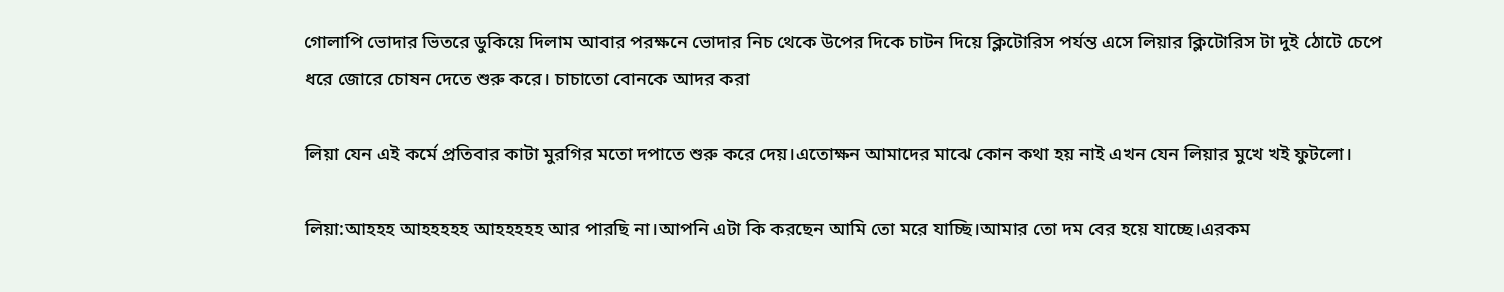গোলাপি ভোদার ভিতরে ডুকিয়ে দিলাম আবার পরক্ষনে ভোদার নিচ থেকে উপের দিকে চাটন দিয়ে ক্লিটোরিস পর্যন্ত এসে লিয়ার ক্লিটোরিস টা দুই ঠোটে চেপে ধরে জোরে চোষন দেতে শুরু করে। চাচাতো বোনকে আদর করা

লিয়া যেন এই কর্মে প্রতিবার কাটা মুরগির মতো দপাতে শুরু করে দেয়।এতোক্ষন আমাদের মাঝে কোন কথা হয় নাই এখন যেন লিয়ার মুখে খই ফুটলো।

লিয়া:আহহহ আহহহহহ আহহহহহ আর পারছি না।আপনি এটা কি করছেন আমি তো মরে যাচ্ছি।আমার তো দম বের হয়ে যাচ্ছে।এরকম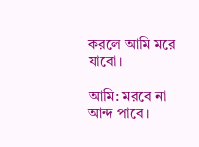করলে আমি মরে যাবো।

আমি: মরবে না আন্দ পাবে।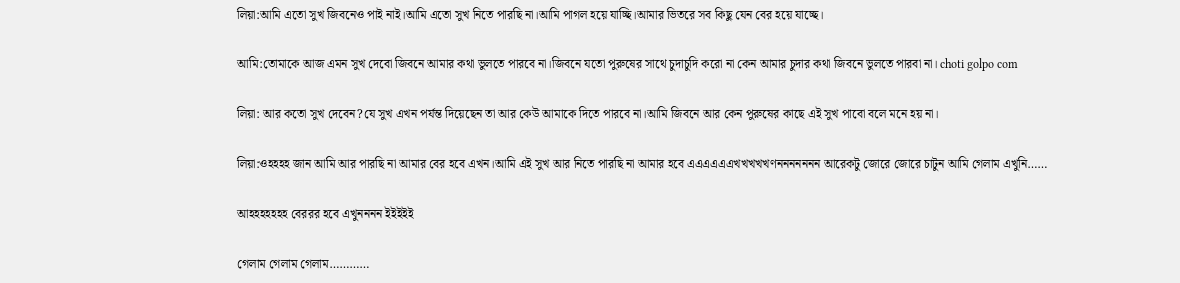লিয়া:আমি এতো সুখ জিবনেও পাই নাই।আমি এতো সুখ নিতে পারছি না।আমি পাগল হয়ে যাচ্ছি।আমার ভিতরে সব কিছু যেন বের হয়ে যাচ্ছে।

আমি:তোমাকে আজ এমন সুখ দেবো জিবনে আমার কথা ভুলতে পারবে না।জিবনে যতো পুরুষের সাথে চুদাচুদি করো না কেন আমার চুদার কথা জিবনে ভুলতে পারবা না। choti golpo com

লিয়া: আর কতো সুখ দেবেন?যে সুখ এখন পর্যন্ত দিয়েছেন তা আর কেউ আমাকে দিতে পারবে না।আমি জিবনে আর কেন পুরুষের কাছে এই সুখ পাবো বলে মনে হয় না।

লিয়া:ওহহহহ জান আমি আর পারছি না আমার বের হবে এখন।আমি এই সুখ আর নিতে পারছি না আমার হবে এএএএএএখখখখখণননননননন আরেকটু জোরে জোরে চাটুন আমি গেলাম এখুনি……

আহহহহহহহ বেররর হবে এখুনননন ইইইইই

গেলাম গেলাম গেলাম…………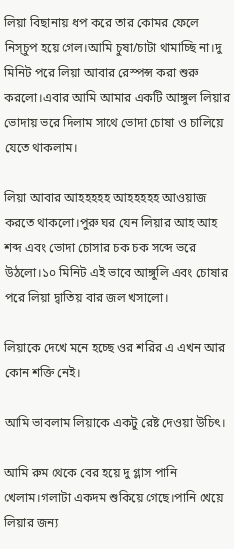লিয়া বিছানায় ধপ করে তার কোমর ফেলে নিস্চুপ হয়ে গেল।আমি চুষা/চাটা থামাচ্ছি না।দু মিনিট পরে লিয়া আবার রেস্পন্স করা শুরু করলো।এবার আমি আমার একটি আঙ্গুল লিয়ার ভোদায় ভরে দিলাম সাথে ভোদা চোষা ও চালিয়ে যেতে থাকলাম।

লিয়া আবার আহহহহহ আহহহহহ আওয়াজ করতে থাকলো।পুরু ঘর যেন লিয়ার আহ আহ শব্দ এবং ভোদা চোসার চক চক সব্দে ভরে উঠলো।১০ মিনিট এই ভাবে আঙ্গুলি এবং চোষার পরে লিয়া দ্বাতিয় বার জল খসালো।

লিয়াকে দেখে মনে হচ্ছে ওর শরির এ এখন আর কোন শক্তি নেই।

আমি ভাবলাম লিয়াকে একটু রেষ্ট দেওয়া উচিৎ।

আমি রুম থেকে বের হয়ে দু গ্লাস পানি খেলাম।গলাটা একদম শুকিয়ে গেছে।পানি খেয়ে লিয়ার জন্য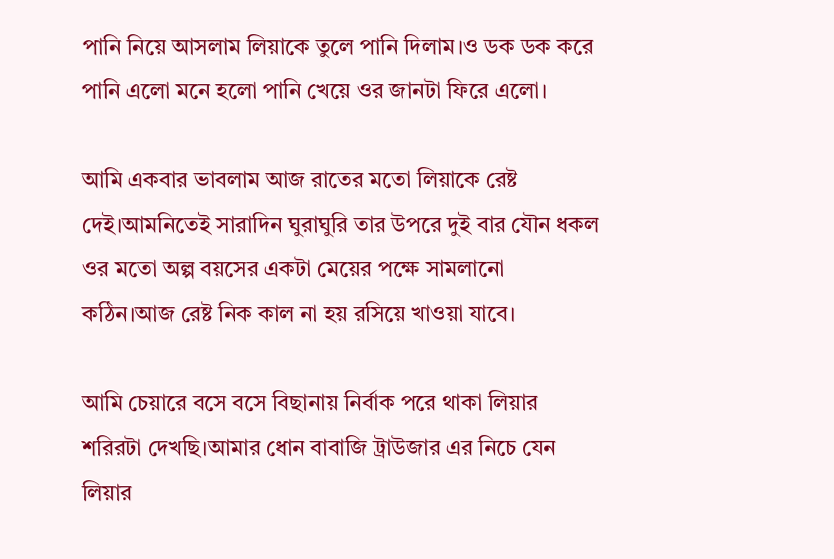পানি নিয়ে আসলাম লিয়াকে তুলে পানি দিলাম।ও ডক ডক করে পানি এলো মনে হলো পানি খেয়ে ওর জানটা ফিরে এলো।

আমি একবার ভাবলাম আজ রাতের মতো লিয়াকে রেষ্ট দেই।আমনিতেই সারাদিন ঘুরাঘুরি তার উপরে দুই বার যৌন ধকল ওর মতো অল্প বয়সের একটা মেয়ের পক্ষে সামলানো কঠিন।আজ রেষ্ট নিক কাল না হয় রসিয়ে খাওয়া যাবে।

আমি চেয়ারে বসে বসে বিছানায় নির্বাক পরে থাকা লিয়ার শরিরটা দেখছি।আমার ধোন বাবাজি ট্রাউজার এর নিচে যেন লিয়ার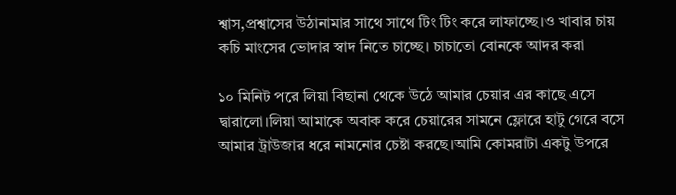শ্বাস,প্রশ্বাসের উঠানামার সাথে সাথে টিং টিং করে লাফাচ্ছে।ও খাবার চায় কচি মাংসের ভোদার স্বাদ নিতে চাচ্ছে। চাচাতো বোনকে আদর করা

১০ মিনিট পরে লিয়া বিছানা থেকে উঠে আমার চেয়ার এর কাছে এসে দ্বারালো।লিয়া আমাকে অবাক করে চেয়ারের সামনে ফ্লোরে হাটু গেরে বসে আমার ট্রাউজার ধরে নামনোর চেষ্টা করছে।আমি কোমরাটা একটু উপরে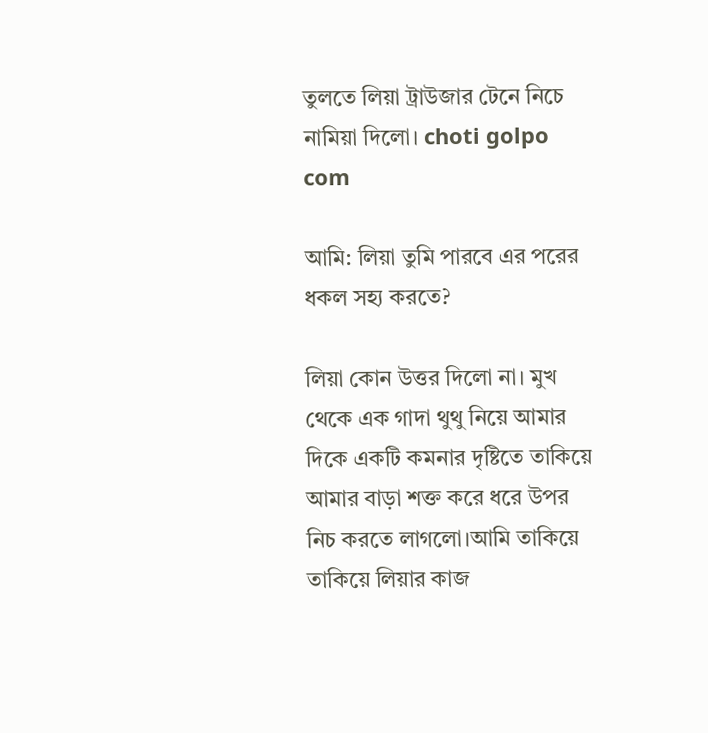তুলতে লিয়া ট্রাউজার টেনে নিচে নামিয়া দিলো। choti golpo com

আমি: লিয়া তুমি পারবে এর পরের ধকল সহ্য করতে?

লিয়া কোন উত্তর দিলো না। মুখ থেকে এক গাদা থুথু নিয়ে আমার দিকে একটি কমনার দৃষ্টিতে তাকিয়ে আমার বাড়া শক্ত করে ধরে উপর নিচ করতে লাগলো।আমি তাকিয়ে তাকিয়ে লিয়ার কাজ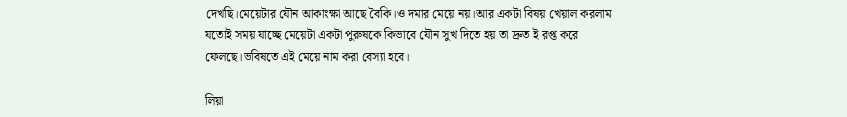দেখছি।মেয়েটার যৌন আকাংক্ষা আছে বৈকি।ও দমার মেয়ে নয়।আর একটা বিষয় খেয়াল করলাম যতোই সময় যাচ্ছে মেয়েটা একটা পুরুষকে কিভাবে যৌন সুখ দিতে হয় তা দ্রুত ই রপ্ত করে ফেলছে।ভবিষতে এই মেয়ে নাম করা বেস্যা হবে।

লিয়া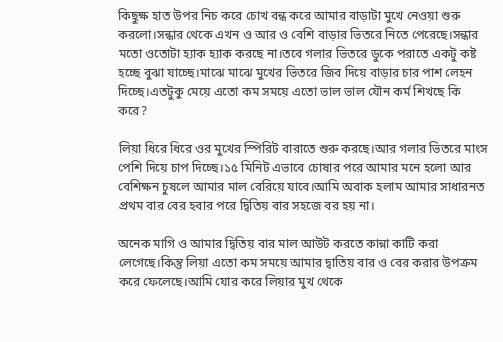কিছুক্ষ হাত উপর নিচ করে চোখ বন্ধ করে আমার বাড়াটা মুখে নেওয়া শুরু করলো।সন্ধার থেকে এখন ও আর ও বেশি বাড়ার ভিতরে নিতে পেরেছে।সন্ধার মতো ওতোটা হ্যাক হ্যাক করছে না।তবে গলার ভিতরে ডুকে পরাতে একটু কষ্ট হচ্ছে বুঝা যাচ্ছে।মাঝে মাঝে মুখের ভিতরে জিব দিয়ে বাড়ার চার পাশ লেহন দিচ্ছে।এতটুকু মেয়ে এতো কম সময়ে এতো ভাল ভাল যৌন কর্ম শিখছে কি করে?

লিয়া ধিরে ধিরে ওর মুখের স্পিরিট বারাতে শুরু করছে।আর গলার ভিতরে মাংস পেশি দিয়ে চাপ দিচ্ছে।১৫ মিনিট এভাবে চোষার পরে আমার মনে হলো আর বেশিক্ষন চুষলে আমার মাল বেরিয়ে যাবে।আমি অবাক হলাম আমার সাধারনত প্রথম বার বের হবার পরে দ্বিতিয় বার সহজে বর হয় না।

অনেক মাগি ও আমার দ্বিতিয় বার মাল আউট করতে কান্না কাটি করা লেগেছে।কিন্তু লিয়া এতো কম সময়ে আমার দ্বাতিয় বার ও বের করার উপক্রম করে ফেলেছে।আমি যোর করে লিয়ার মুখ থেকে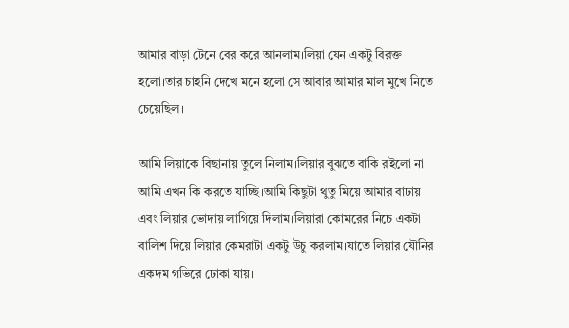আমার বাড়া টেনে বের করে আনলাম।লিয়া যেন একটু বিরক্ত হলো।তার চাহনি দেখে মনে হলো সে আবার আমার মাল মুখে নিতে চেয়েছিল।

আমি লিয়াকে বিছানায় তুলে নিলাম।লিয়ার বুঝতে বাকি রইলো না আমি এখন কি করতে যাচ্ছি।আমি কিছুটা থুতু মিয়ে আমার বাঢায় এবং লিয়ার ভোদায় লাগিয়ে দিলাম।লিয়ারা কোমরের নিচে একটা বালিশ দিয়ে লিয়ার কেমরাটা একটু উচু করলাম।যাতে লিয়ার যৌনির একদম গভিরে ঢোকা যায়।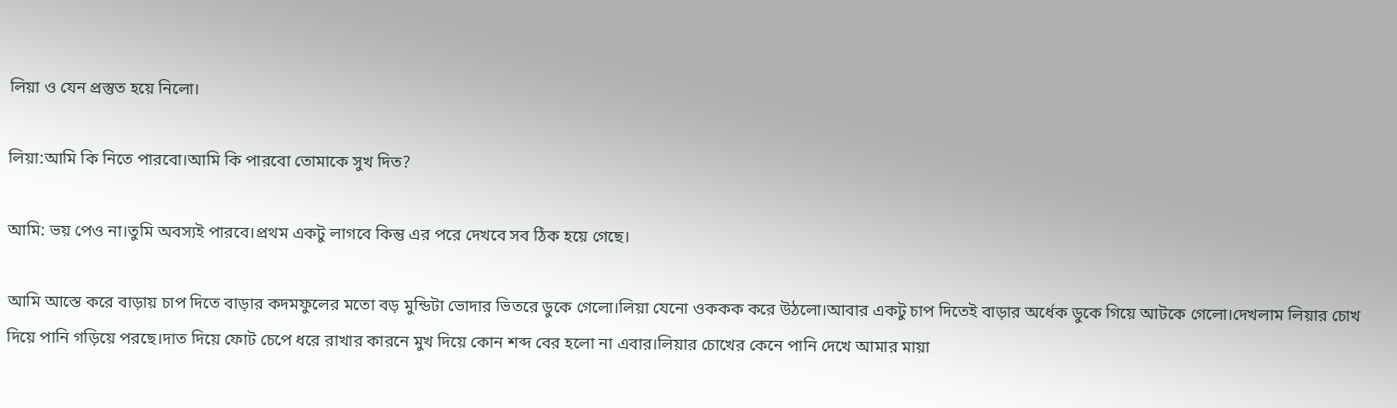লিয়া ও যেন প্রস্তুত হয়ে নিলো।

লিয়া:আমি কি নিতে পারবো।আমি কি পারবো তোমাকে সুখ দিত?

আমি: ভয় পেও না।তুমি অবস্যই পারবে।প্রথম একটু লাগবে কিন্তু এর পরে দেখবে সব ঠিক হয়ে গেছে।

আমি আস্তে করে বাড়ায় চাপ দিতে বাড়ার কদমফুলের মতো বড় মুন্ডিটা ভোদার ভিতরে ডুকে গেলো।লিয়া যেনো ওককক করে উঠলো।আবার একটু চাপ দিতেই বাড়ার অর্ধেক ডুকে গিয়ে আটকে গেলো।দেখলাম লিয়ার চোখ দিয়ে পানি গড়িয়ে পরছে।দাত দিয়ে ফোট চেপে ধরে রাখার কারনে মুখ দিয়ে কোন শব্দ বের হলো না এবার।লিয়ার চোখের কেনে পানি দেখে আমার মায়া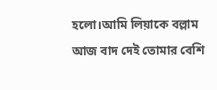হলো।আমি লিয়াকে বল্লাম আজ বাদ দেই তোমার বেশি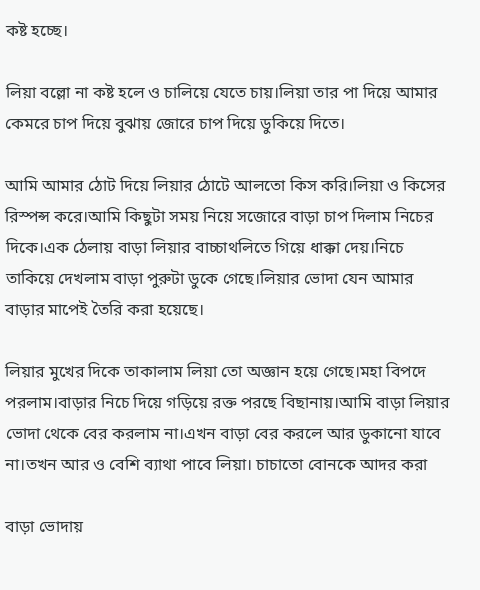কষ্ট হচ্ছে।

লিয়া বল্লো না কষ্ট হলে ও চালিয়ে যেতে চায়।লিয়া তার পা দিয়ে আমার কেমরে চাপ দিয়ে বুঝায় জোরে চাপ দিয়ে ডুকিয়ে দিতে।

আমি আমার ঠোট দিয়ে লিয়ার ঠোটে আলতো কিস করি।লিয়া ও কিসের রিস্পন্স করে।আমি কিছুটা সময় নিয়ে সজোরে বাড়া চাপ দিলাম নিচের দিকে।এক ঠেলায় বাড়া লিয়ার বাচ্চাথলিতে গিয়ে ধাক্কা দেয়।নিচে তাকিয়ে দেখলাম বাড়া পুরুটা ডুকে গেছে।লিয়ার ভোদা যেন আমার বাড়ার মাপেই তৈরি করা হয়েছে।

লিয়ার মুখের দিকে তাকালাম লিয়া তো অজ্ঞান হয়ে গেছে।মহা বিপদে পরলাম।বাড়ার নিচে দিয়ে গড়িয়ে রক্ত পরছে বিছানায়।আমি বাড়া লিয়ার ভোদা থেকে বের করলাম না।এখন বাড়া বের করলে আর ডুকানো যাবে না।তখন আর ও বেশি ব্যাথা পাবে লিয়া। চাচাতো বোনকে আদর করা

বাড়া ভোদায়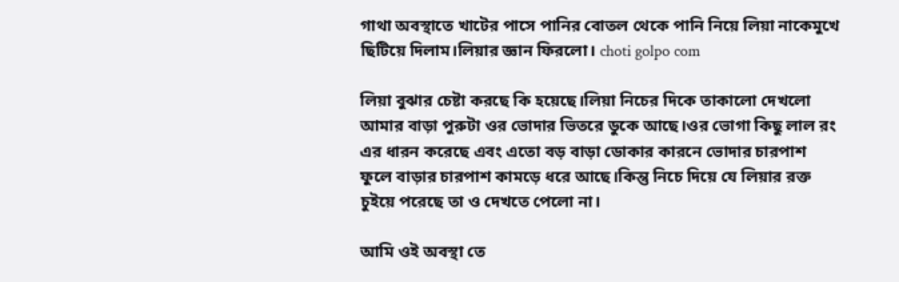গাথা অবস্থাতে খাটের পাসে পানির বোতল থেকে পানি নিয়ে লিয়া নাকেমুখে ছিটিয়ে দিলাম।লিয়ার জ্ঞান ফিরলো। choti golpo com

লিয়া বুঝার চেষ্টা করছে কি হয়েছে।লিয়া নিচের দিকে তাকালো দেখলো আমার বাড়া পুরুটা ওর ভোদার ভিতরে ডুকে আছে।ওর ভোগা কিছু লাল রং এর ধারন করেছে এবং এতো বড় বাড়া ডোকার কারনে ভোদার চারপাশ ফুলে বাড়ার চারপাশ কামড়ে ধরে আছে।কিন্তু নিচে দিয়ে যে লিয়ার রক্ত চুইয়ে পরেছে তা ও দেখতে পেলো না।

আমি ওই অবস্থা তে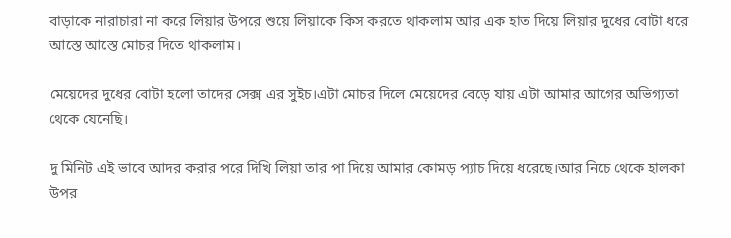বাড়াকে নারাচারা না করে লিয়ার উপরে শুয়ে লিয়াকে কিস করতে থাকলাম আর এক হাত দিয়ে লিয়ার দুধের বোটা ধরে আস্তে আস্তে মোচর দিতে থাকলাম।

মেয়েদের দুধের বোটা হলো তাদের সেক্স এর সুইচ।এটা মোচর দিলে মেয়েদের বেড়ে যায় এটা আমার আগের অভিগ্যতা থেকে যেনেছি।

দু মিনিট এই ভাবে আদর করার পরে দিখি লিয়া তার পা দিয়ে আমার কোমড় প্যাচ দিয়ে ধরেছে।আর নিচে থেকে হালকা উপর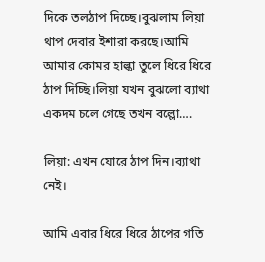দিকে তলঠাপ দিচ্ছে।বুঝলাম লিয়া থাপ দেবার ইশারা করছে।আমি আমার কোমর হাল্কা তুলে ধিরে ধিরে ঠাপ দিচ্ছি।লিয়া যখন বুঝলো ব্যাথা একদম চলে গেছে তখন বল্লো….

লিয়া: এখন যোরে ঠাপ দিন।ব্যাথা নেই।

আমি এবার ধিরে ধিরে ঠাপের গতি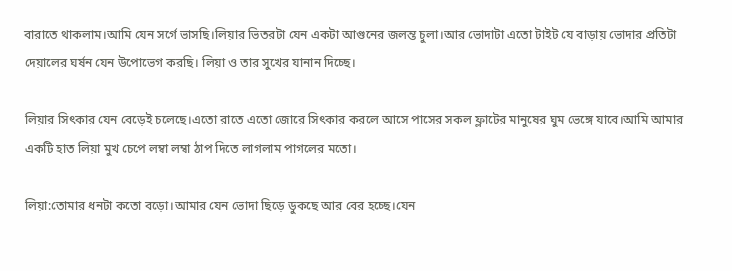বারাতে থাকলাম।আমি যেন সর্গে ভাসছি।লিয়ার ভিতরটা যেন একটা আগুনের জলন্ত চুলা।আর ভোদাটা এতো টাইট যে বাড়ায় ভোদার প্রতিটা দেয়ালের ঘর্ষন যেন উপোভেগ করছি। লিয়া ও তার সুখের যানান দিচ্ছে।

লিয়ার সিৎকার যেন বেড়েই চলেছে।এতো রাতে এতো জোরে সিৎকার করলে আসে পাসের সকল ফ্লাটের মানুষের ঘুম ভেঙ্গে যাবে।আমি আমার একটি হাত লিয়া মুখ চেপে লম্বা লম্বা ঠাপ দিতে লাগলাম পাগলের মতো।

লিয়া:তোমার ধনটা কতো বড়ো।আমার যেন ভোদা ছিড়ে ডুকছে আর বের হচ্ছে।যেন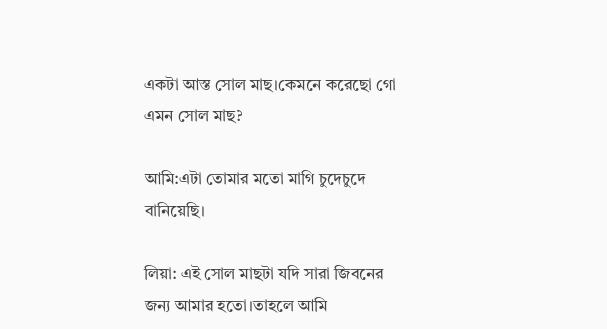একটা আস্ত সোল মাছ।কেমনে করেছো গো এমন সোল মাছ?

আমি:এটা তোমার মতো মাগি চুদেচুদে বানিয়েছি।

লিয়া: এই সোল মাছটা যদি সারা জিবনের জন্য আমার হতো।তাহলে আমি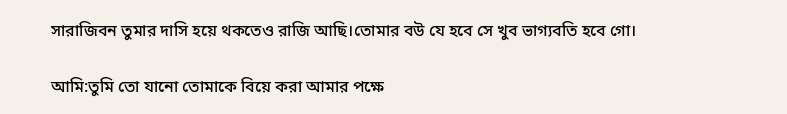সারাজিবন তুমার দাসি হয়ে থকতেও রাজি আছি।তোমার বউ যে হবে সে খুব ভাগ্যবতি হবে গো।

আমি:তুমি তো যানো তোমাকে বিয়ে করা আমার পক্ষে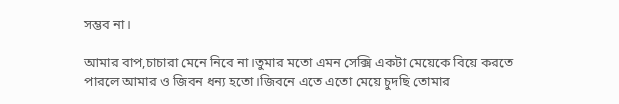সম্ভব না।

আমার বাপ,চাচারা মেনে নিবে না।তুমার মতো এমন সেক্সি একটা মেয়েকে বিয়ে করতে পারলে আমার ও জিবন ধন্য হতো।জিবনে এতে এতো মেয়ে চুদছি তোমার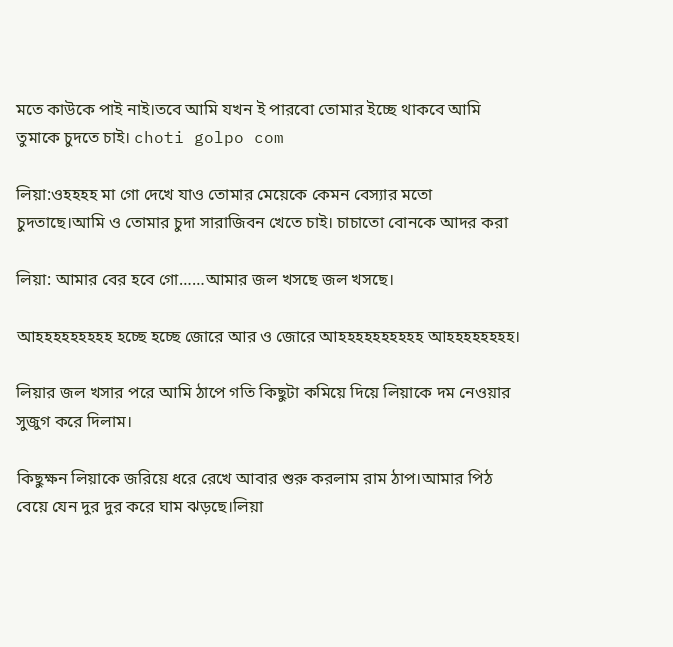মতে কাউকে পাই নাই।তবে আমি যখন ই পারবো তোমার ইচ্ছে থাকবে আমি তুমাকে চুদতে চাই। choti golpo com

লিয়া:ওহহহহ মা গো দেখে যাও তোমার মেয়েকে কেমন বেস্যার মতো চুদতাছে।আমি ও তোমার চুদা সারাজিবন খেতে চাই। চাচাতো বোনকে আদর করা

লিয়া: আমার বের হবে গো……আমার জল খসছে জল খসছে।

আহহহহহহহহহ হচ্ছে হচ্ছে জোরে আর ও জোরে আহহহহহহহহহহ আহহহহহহহহ।

লিয়ার জল খসার পরে আমি ঠাপে গতি কিছুটা কমিয়ে দিয়ে লিয়াকে দম নেওয়ার সুজুগ করে দিলাম।

কিছুক্ষন লিয়াকে জরিয়ে ধরে রেখে আবার শুরু করলাম রাম ঠাপ।আমার পিঠ বেয়ে যেন দুর দুর করে ঘাম ঝড়ছে।লিয়া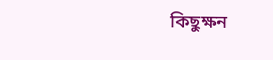কিছুক্ষন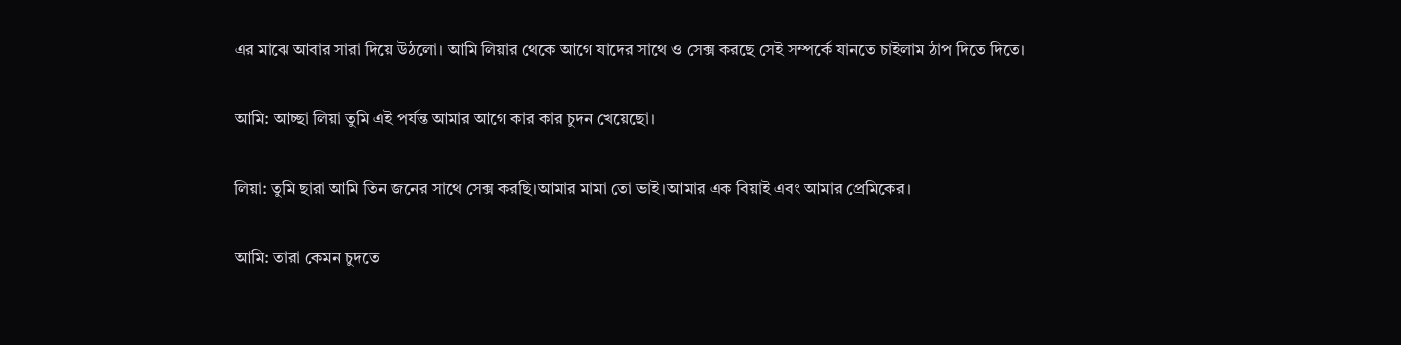এর মাঝে আবার সারা দিয়ে উঠলো। আমি লিয়ার থেকে আগে যাদের সাথে ও সেক্স করছে সেই সম্পর্কে যানতে চাইলাম ঠাপ দিতে দিতে।

আমি: আচ্ছা লিয়া তুমি এই পর্যন্ত আমার আগে কার কার চুদন খেয়েছো।

লিয়া: তুমি ছারা আমি তিন জনের সাথে সেক্স করছি।আমার মামা তো ভাই।আমার এক বিয়াই এবং আমার প্রেমিকের।

আমি: তারা কেমন চুদতে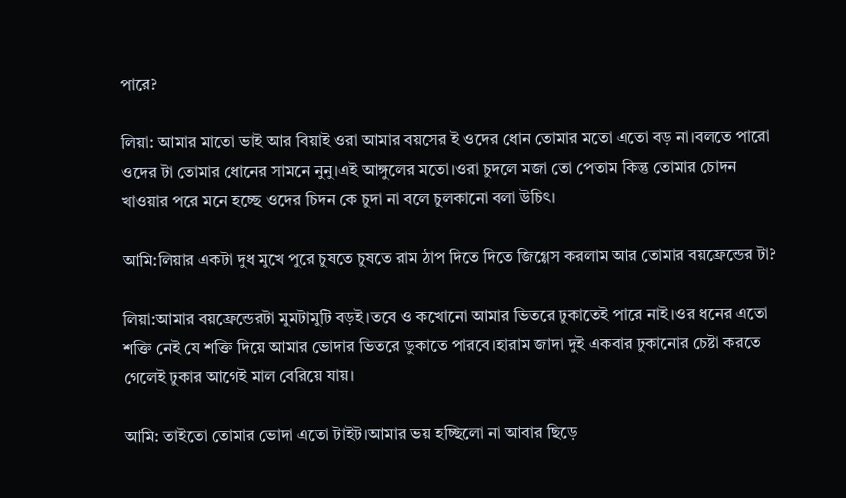পারে?

লিয়া: আমার মাতো ভাই আর বিয়াই ওরা আমার বয়সের ই ওদের ধোন তোমার মতো এতো বড় না।বলতে পারো ওদের টা তোমার ধোনের সামনে নুনু।এই আঙ্গুলের মতো।ওরা চুদলে মজা তো পেতাম কিন্তু তোমার চোদন খাওয়ার পরে মনে হচ্ছে ওদের চিদন কে চুদা না বলে চুলকানো বলা উচিৎ।

আমি:লিয়ার একটা দুধ মুখে পুরে চুষতে চুষতে রাম ঠাপ দিতে দিতে জিগ্গেস করলাম আর তোমার বয়ফ্রেন্ডের টা?

লিয়া:আমার বয়ফ্রেন্ডেরটা মুমটামুটি বড়ই।তবে ও কখোনো আমার ভিতরে ঢুকাতেই পারে নাই।ওর ধনের এতো শক্তি নেই যে শক্তি দিয়ে আমার ভোদার ভিতরে ডুকাতে পারবে।হারাম জাদা দুই একবার ঢুকানোর চেষ্টা করতে গেলেই ঢুকার আগেই মাল বেরিয়ে যায়।

আমি: তাইতো তোমার ভোদা এতো টাইট।আমার ভয় হচ্ছিলো না আবার ছিড়ে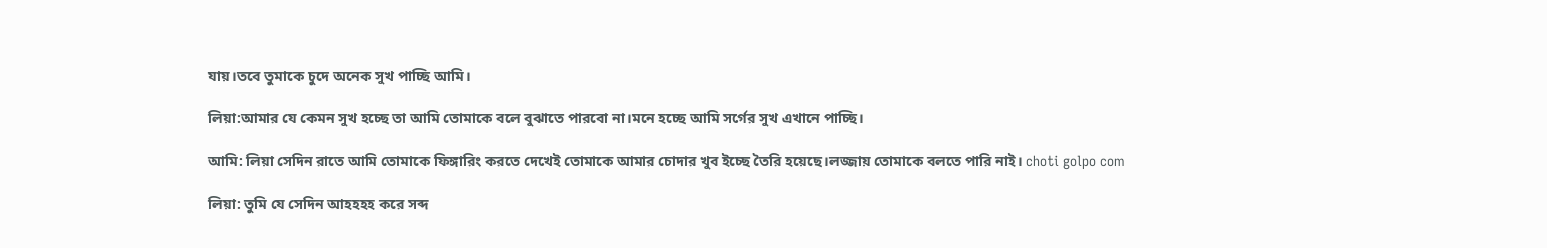যায়।তবে তুমাকে চুদে অনেক সুখ পাচ্ছি আমি।

লিয়া:আমার যে কেমন সুখ হচ্ছে তা আমি তোমাকে বলে বুঝাতে পারবো না।মনে হচ্ছে আমি সর্গের সুখ এখানে পাচ্ছি।

আমি: লিয়া সেদিন রাতে আমি তোমাকে ফিঙ্গারিং করতে দেখেই তোমাকে আমার চোদার খুব ইচ্ছে তৈরি হয়েছে।লজ্জায় তোমাকে বলতে পারি নাই। choti golpo com

লিয়া: তুমি যে সেদিন আহহহহ করে সব্দ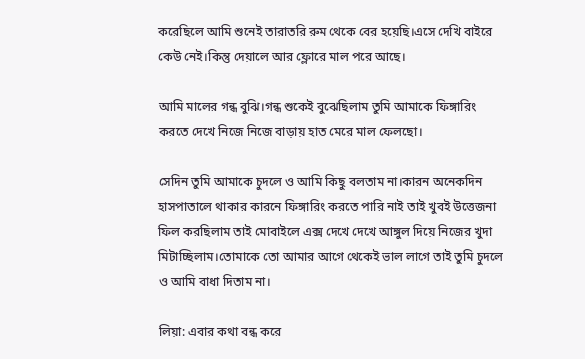করেছিলে আমি শুনেই তারাতরি রুম থেকে বের হয়েছি।এসে দেখি বাইরে কেউ নেই।কিন্তু দেয়ালে আর ফ্লোরে মাল পরে আছে।

আমি মালের গন্ধ বুঝি।গন্ধ শুকেই বুঝেছিলাম তুমি আমাকে ফিঙ্গারিং করতে দেখে নিজে নিজে বাড়ায় হাত মেরে মাল ফেলছো।

সেদিন তুমি আমাকে চুদলে ও আমি কিছু বলতাম না।কারন অনেকদিন হাসপাতালে থাকার কারনে ফিঙ্গারিং করতে পারি নাই তাই খুবই উত্তেজনা ফিল করছিলাম তাই মোবাইলে এক্স দেখে দেখে আঙ্গুল দিয়ে নিজের খুদা মিটাচ্ছিলাম।তোমাকে তো আমার আগে থেকেই ভাল লাগে তাই তুমি চুদলে ও আমি বাধা দিতাম না।

লিয়া: এবার কথা বন্ধ করে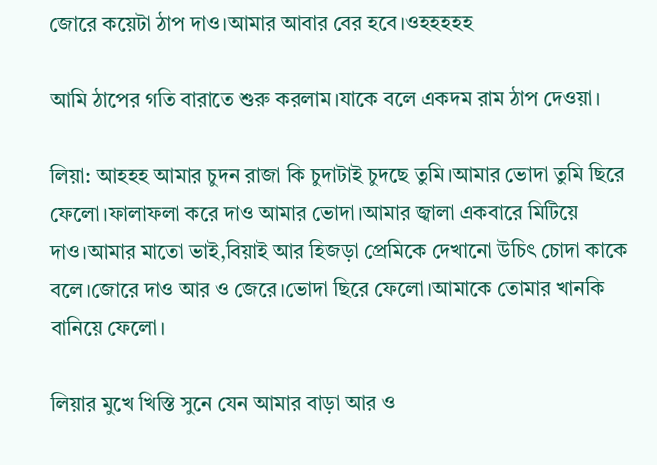জোরে কয়েটা ঠাপ দাও।আমার আবার বের হবে।ওহহহহহ

আমি ঠাপের গতি বারাতে শুরু করলাম।যাকে বলে একদম রাম ঠাপ দেওয়া।

লিয়া: আহহহ আমার চুদন রাজা কি চুদাটাই চুদছে তুমি।আমার ভোদা তুমি ছিরে ফেলো।ফালাফলা করে দাও আমার ভোদা।আমার জ্বালা একবারে মিটিয়ে দাও।আমার মাতো ভাই,বিয়াই আর হিজড়া প্রেমিকে দেখানো উচিৎ চোদা কাকে বলে।জোরে দাও আর ও জেরে।ভোদা ছিরে ফেলো।আমাকে তোমার খানকি বানিয়ে ফেলো।

লিয়ার মুখে খিস্তি সুনে যেন আমার বাড়া আর ও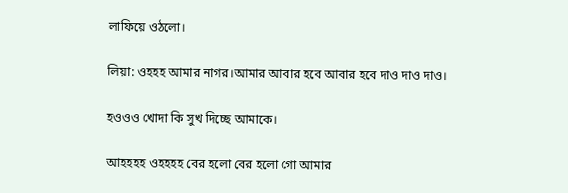লাফিয়ে ওঠলো।

লিয়া: ওহহহ আমার নাগর।আমার আবার হবে আবার হবে দাও দাও দাও।

হওওও খোদা কি সুখ দিচ্ছে আমাকে।

আহহহহ ওহহহহ বের হলো বের হলো গো আমার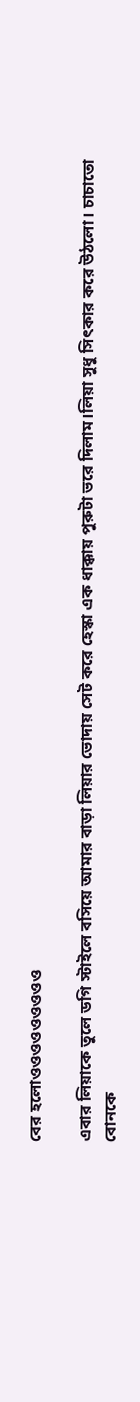বের হলোওওওওওওওওও

এবার লিয়াকে তুলে ডগি স্টাইলে বসিয়ে আমার বাড়া লিয়ার ভোদায় সেট করে হেস্কা এক ধাক্কায় পুরুটা ভরে দিলাম।লিয়া সুধু সিৎকার করে উঠলো। চাচাতো বোনকে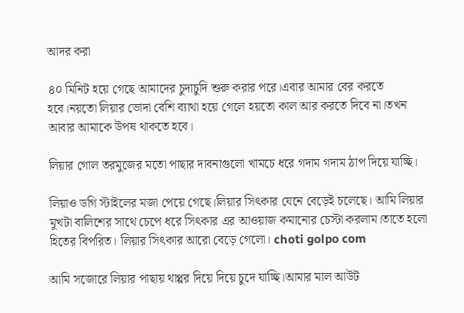আদর করা

৪০ মিনিট হয়ে গেছে আমাদের চুদাচুদি শুরু করার পরে।এবার আমার বের করতে হবে।নয়তো লিয়ার ভোদা বেশি ব্যাথা হয়ে গেলে হয়তো কাল আর করতে দিবে না।তখন আবার আমাকে উপষ থাকতে হবে।

লিয়ার গোল তরমুজের মতো পাছার দাবনাগুলো খামচে ধরে গদাম গদাম ঠাপ দিয়ে যাচ্ছি।

লিয়াও ডগি স্টাইলের মজা পেয়ে গেছে।লিয়ার সিৎকার যেনে বেড়েই চলেছে। আমি লিয়ার মুখটা বালিশের সাথে চেপে ধরে সিৎকার এর আওয়াজ কমানোর চেস্টা করলাম।তাতে হলো হিতের বিপরিত। লিয়ার সিৎকার আরো বেড়ে গেলো। choti golpo com

আমি সজোরে লিয়ার পাছায় থাপ্পর দিয়ে দিয়ে চুদে যাচ্ছি।আমার মাল আউট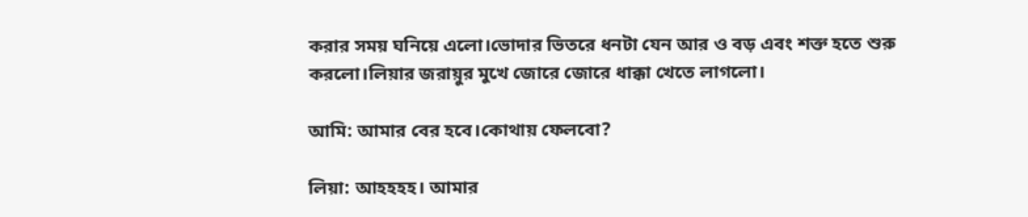করার সময় ঘনিয়ে এলো।ভোদার ভিতরে ধনটা যেন আর ও বড় এবং শক্ত হতে শুরু করলো।লিয়ার জরায়ুর মুখে জোরে জোরে ধাক্কা খেতে লাগলো।

আমি: আমার বের হবে।কোথায় ফেলবো?

লিয়া: আহহহহ। আমার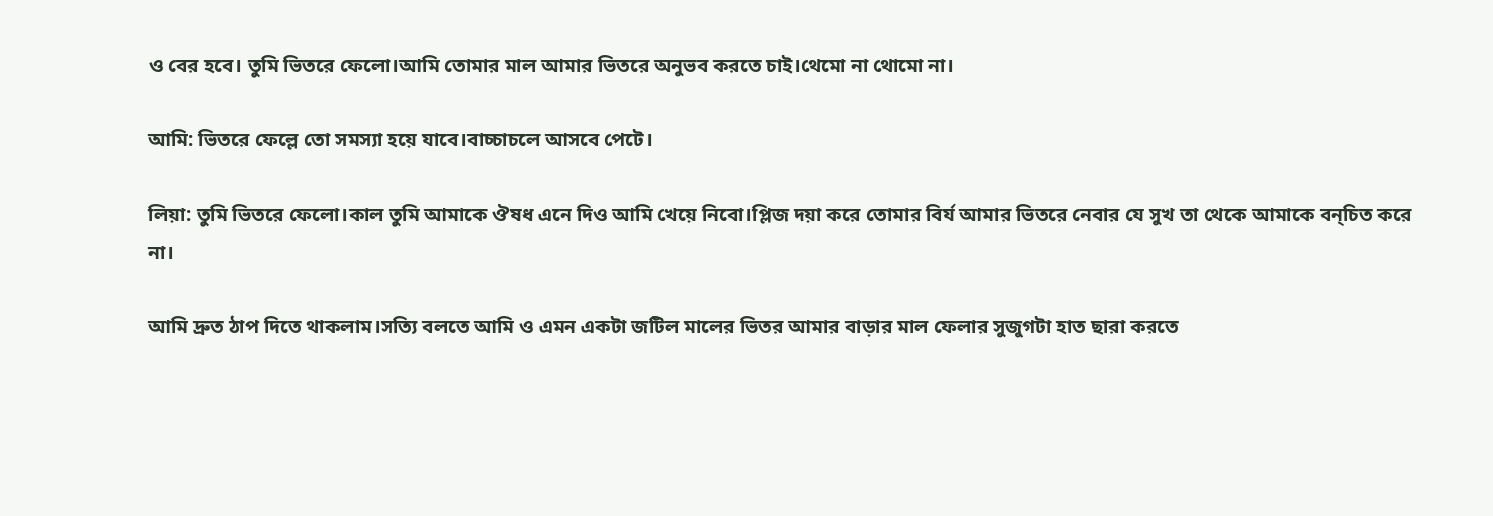ও বের হবে। তুমি ভিতরে ফেলো।আমি তোমার মাল আমার ভিতরে অনুভব করতে চাই।থেমো না থোমো না।

আমি: ভিতরে ফেল্লে তো সমস্যা হয়ে যাবে।বাচ্চাচলে আসবে পেটে।

লিয়া: তুমি ভিতরে ফেলো।কাল তুমি আমাকে ঔষধ এনে দিও আমি খেয়ে নিবো।প্লিজ দয়া করে তোমার বির্য আমার ভিতরে নেবার যে সুখ তা থেকে আমাকে বন্চিত করে না।

আমি দ্রুত ঠাপ দিতে থাকলাম।সত্যি বলতে আমি ও এমন একটা জটিল মালের ভিতর আমার বাড়ার মাল ফেলার সুজুগটা হাত ছারা করতে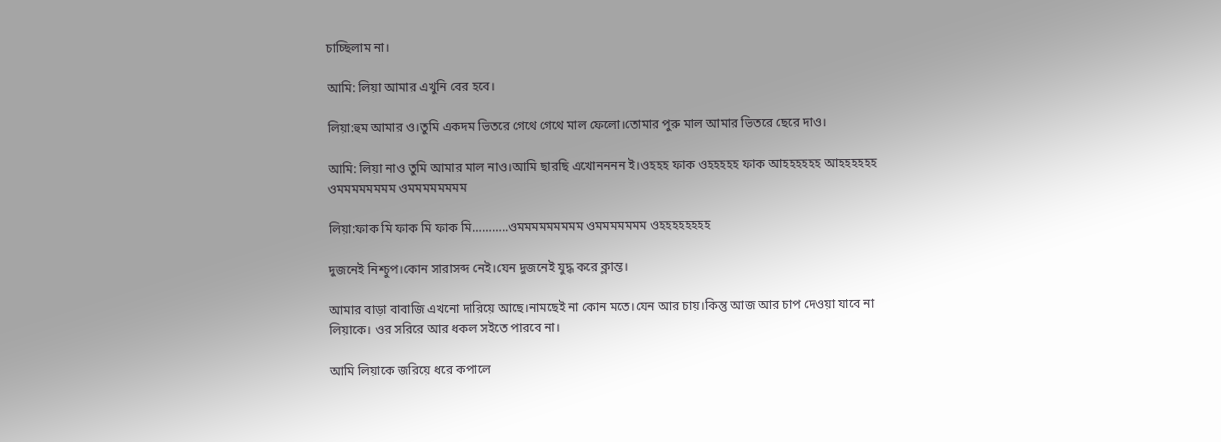চাচ্ছিলাম না।

আমি: লিয়া আমার এখুনি বের হবে।

লিয়া:হুম আমার ও।তুমি একদম ভিতরে গেথে গেথে মাল ফেলো।তোমার পুরু মাল আমার ভিতরে ছেরে দাও।

আমি: লিয়া নাও তুমি আমার মাল নাও।আমি ছারছি এখোনননন ই।ওহহহ ফাক ওহহহহহ ফাক আহহহহহহ আহহহহহহ ওমমমমমমমম ওমমমমমমমম

লিয়া:ফাক মি ফাক মি ফাক মি………..ওমমমমমমমমম ওমমমমমমম ওহহহহহহহহ

দুজনেই নিশ্চুপ।কোন সারাসব্দ নেই।যেন দুজনেই যুদ্ধ করে ক্লান্ত।

আমার বাড়া বাবাজি এখনো দারিয়ে আছে।নামছেই না কোন মতে।যেন আর চায়।কিন্তু আজ আর চাপ দেওয়া যাবে না লিয়াকে। ওর সরিরে আর ধকল সইতে পারবে না।

আমি লিয়াকে জরিয়ে ধরে কপালে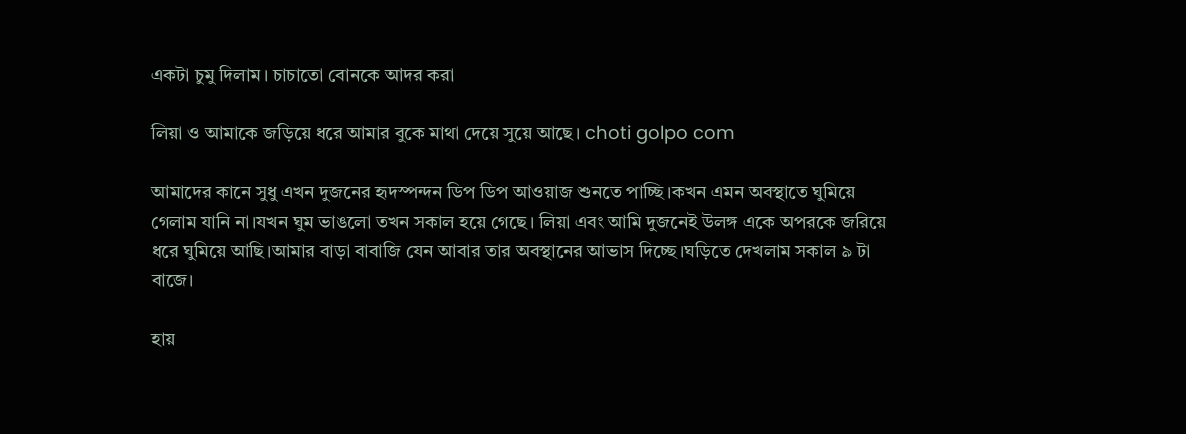একটা চুমু দিলাম। চাচাতো বোনকে আদর করা

লিয়া ও আমাকে জড়িয়ে ধরে আমার বুকে মাথা দেয়ে সুয়ে আছে। choti golpo com

আমাদের কানে সুধু এখন দুজনের হৃদস্পন্দন ডিপ ডিপ আওয়াজ শুনতে পাচ্ছি।কখন এমন অবস্থাতে ঘুমিয়ে গেলাম যানি না।যখন ঘুম ভাঙলো তখন সকাল হয়ে গেছে। লিয়া এবং আমি দুজনেই উলঙ্গ একে অপরকে জরিয়ে ধরে ঘুমিয়ে আছি।আমার বাড়া বাবাজি যেন আবার তার অবস্থানের আভাস দিচ্ছে।ঘড়িতে দেখলাম সকাল ৯ টা বাজে।

হায়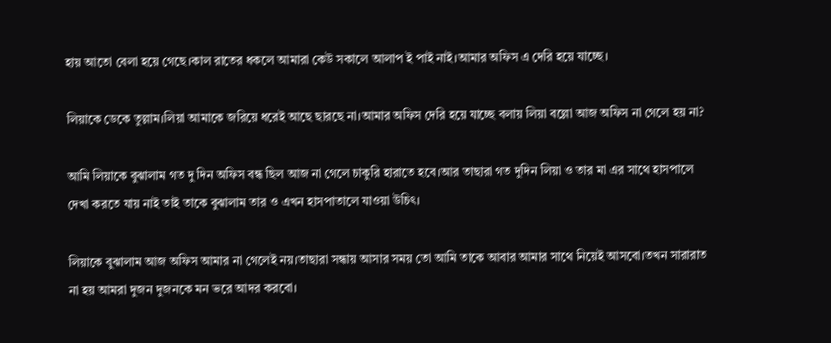হায় আতো বেলা হয়ে গেছে।কাল রাতের ধকলে আমারা কেউ সকালে আলাপ ই পাই নাই।আমার অফিস এ দেরি হয়ে যাচ্ছে।

লিয়াকে ডেকে তুল্লাম।লিয়া আমাকে জরিয়ে ধরেই আছে ছারছে না।আমার অফিস দেরি হয়ে যাচ্ছে বলায় লিয়া বল্লো আজ অফিস না গেলে হয় না?

আমি লিয়াকে বুঝালাম গত দু দিন অফিস বন্ধ ছিল আজ না গেলে চাকুরি হারাতে হবে।আর তাছারা গত দুদিন লিয়া ও তার মা এর সাথে হাসপালে দেখা করতে যায় নাই তাই তাকে বুঝালাম তার ও এখন হাসপাতালে যাওয়া উচিৎ।

লিয়াকে বুঝালাম আজ অফিস আমার না গেলেই নয়।তাছারা সন্ধায় আসার সময় তো আমি তাকে আবার আমার সাথে নিয়েই আসবো।তখন সারারাত না হয় আমরা দুজন দুজনকে মন ভরে আদর করবো।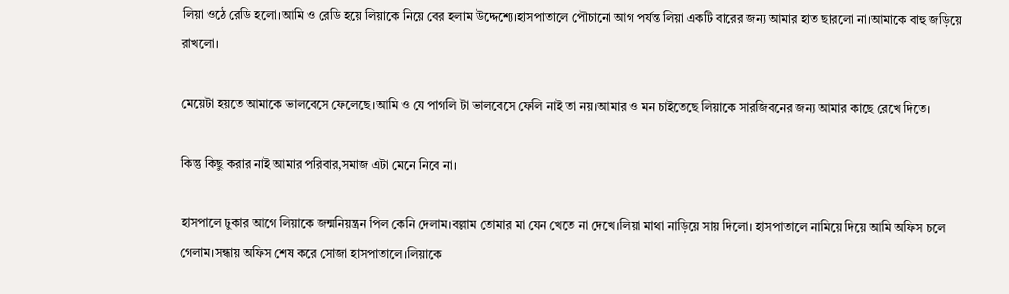লিয়া ওঠে রেডি হলো।আমি ও রেডি হয়ে লিয়াকে নিয়ে বের হলাম উদ্দেশ্যে।হাসপাতালে পৌচানো আগ পর্যন্ত লিয়া একটি বারের জন্য আমার হাত ছারলো না।আমাকে বাহু জড়িয়ে রাখলো।

মেয়েটা হয়তে আমাকে ভালবেসে ফেলেছে।আমি ও যে পাগলি টা ভালবেসে ফেলি নাই তা নয়।আমার ও মন চাইতেছে লিয়াকে সারজিবনের জন্য আমার কাছে রেখে দিতে।

কিন্তু কিছু করার নাই আমার পরিবার,সমাজ এটা মেনে নিবে না।

হাসপালে ঢুকার আগে লিয়াকে জন্মনিয়ন্ত্রন পিল কেনি দেলাম।বল্লাম তোমার মা যেন খেতে না দেখে।লিয়া মাথা নাড়িয়ে সায় দিলো। হাসপাতালে নামিয়ে দিয়ে আমি অফিস চলে গেলাম।সন্ধায় অফিস শেষ করে সোজা হাসপাতালে।লিয়াকে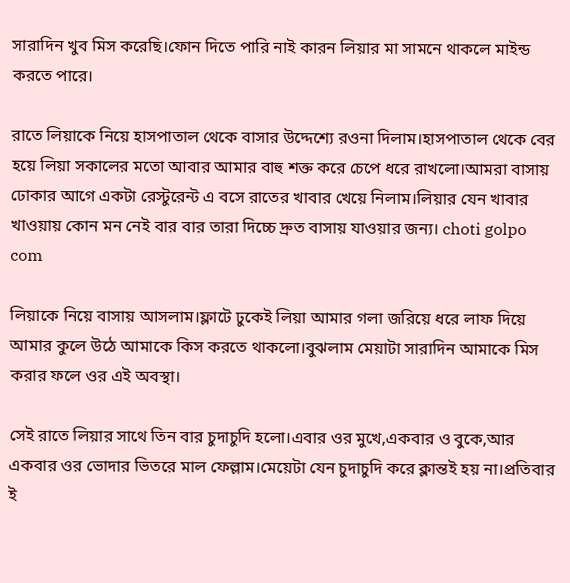সারাদিন খুব মিস করেছি।ফোন দিতে পারি নাই কারন লিয়ার মা সামনে থাকলে মাইন্ড করতে পারে।

রাতে লিয়াকে নিয়ে হাসপাতাল থেকে বাসার উদ্দেশ্যে রওনা দিলাম।হাসপাতাল থেকে বের হয়ে লিয়া সকালের মতো আবার আমার বাহু শক্ত করে চেপে ধরে রাখলো।আমরা বাসায় ঢোকার আগে একটা রেস্টুরেন্ট এ বসে রাতের খাবার খেয়ে নিলাম।লিয়ার যেন খাবার খাওয়ায় কোন মন নেই বার বার তারা দিচ্চে দ্রুত বাসায় যাওয়ার জন্য। choti golpo com

লিয়াকে নিয়ে বাসায় আসলাম।ফ্লাটে ঢুকেই লিয়া আমার গলা জরিয়ে ধরে লাফ দিয়ে আমার কুলে উঠে আমাকে কিস করতে থাকলো।বুঝলাম মেয়াটা সারাদিন আমাকে মিস করার ফলে ওর এই অবস্থা।

সেই রাতে লিয়ার সাথে তিন বার চুদাচুদি হলো।এবার ওর মুখে,একবার ও বুকে,আর একবার ওর ভোদার ভিতরে মাল ফেল্লাম।মেয়েটা যেন চুদাচুদি করে ক্লান্তই হয় না।প্রতিবার ই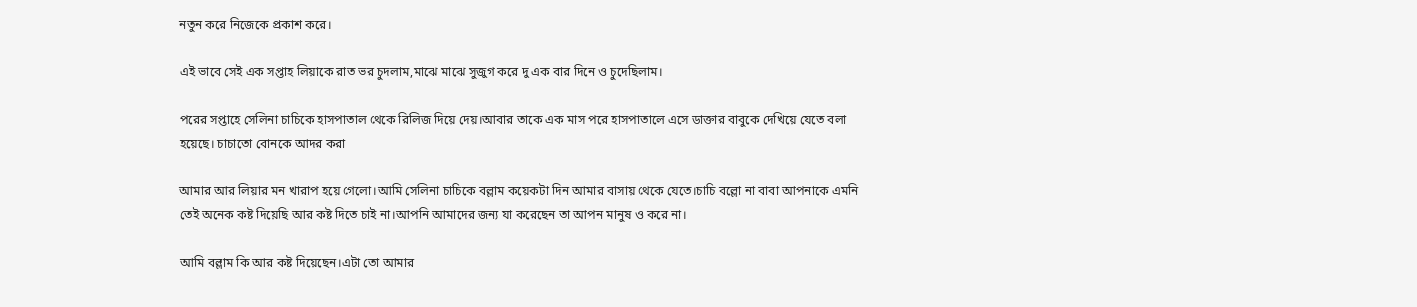নতুন করে নিজেকে প্রকাশ করে।

এই ভাবে সেই এক সপ্তাহ লিয়াকে রাত ভর চুদলাম,মাঝে মাঝে সুজুগ করে দু এক বার দিনে ও চুদেছিলাম।

পরের সপ্তাহে সেলিনা চাচিকে হাসপাতাল থেকে রিলিজ দিয়ে দেয়।আবার তাকে এক মাস পরে হাসপাতালে এসে ডাক্তার বাবুকে দেখিয়ে যেতে বলা হয়েছে। চাচাতো বোনকে আদর করা

আমার আর লিয়ার মন খারাপ হয়ে গেলো।আমি সেলিনা চাচিকে বল্লাম কয়েকটা দিন আমার বাসায় থেকে যেতে।চাচি বল্লো না বাবা আপনাকে এমনি তেই অনেক কষ্ট দিয়েছি আর কষ্ট দিতে চাই না।আপনি আমাদের জন্য যা করেছেন তা আপন মানুষ ও করে না।

আমি বল্লাম কি আর কষ্ট দিয়েছেন।এটা তো আমার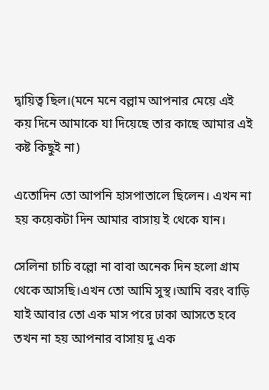দ্বায়িত্ব ছিল।(মনে মনে বল্লাম আপনার মেয়ে এই কয় দিনে আমাকে যা দিয়েছে তার কাছে আমার এই কষ্ট কিছুই না)

এতোদিন তো আপনি হাসপাতালে ছিলেন। এখন না হয় কয়েকটা দিন আমার বাসায় ই থেকে যান।

সেলিনা চাচি বল্লো না বাবা অনেক দিন হলো গ্রাম থেকে আসছি।এখন তো আমি সুস্থ।আমি বরং বাড়ি যাই আবার তো এক মাস পরে ঢাকা আসতে হবে তখন না হয় আপনার বাসায় দু এক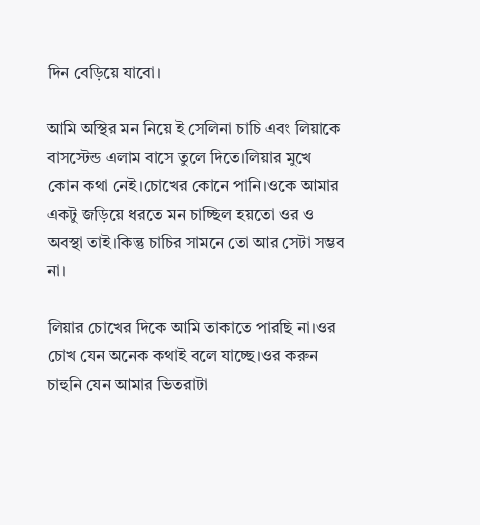দিন বেড়িয়ে যাবো।

আমি অস্থির মন নিয়ে ই সেলিনা চাচি এবং লিয়াকে বাসস্টেন্ড এলাম বাসে তুলে দিতে।লিয়ার মুখে কোন কথা নেই।চোখের কোনে পানি।ওকে আমার একটু জড়িয়ে ধরতে মন চাচ্ছিল হয়তো ওর ও অবস্থা তাই।কিন্তু চাচির সামনে তো আর সেটা সম্ভব না।

লিয়ার চোখের দিকে আমি তাকাতে পারছি না।ওর চোখ যেন অনেক কথাই বলে যাচ্ছে।ওর করুন চাহুনি যেন আমার ভিতরাটা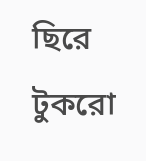ছিরে টুকরো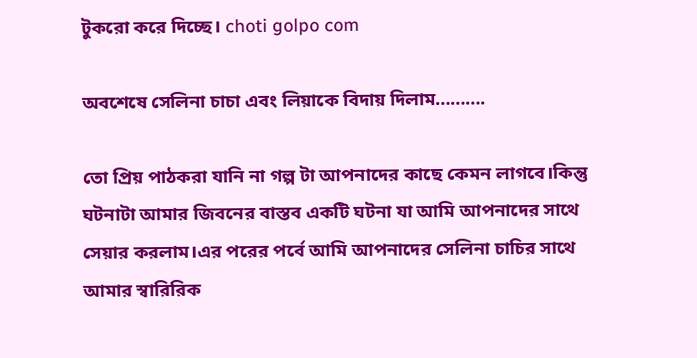টুকরো করে দিচ্ছে। choti golpo com

অবশেষে সেলিনা চাচা এবং লিয়াকে বিদায় দিলাম……….

তো প্রিয় পাঠকরা যানি না গল্প টা আপনাদের কাছে কেমন লাগবে।কিন্তু ঘটনাটা আমার জিবনের বাস্তব একটি ঘটনা যা আমি আপনাদের সাথে সেয়ার করলাম।এর পরের পর্বে আমি আপনাদের সেলিনা চাচির সাথে আমার স্বারিরিক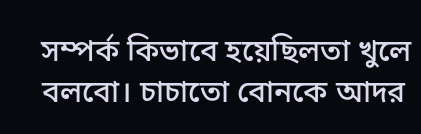সম্পর্ক কিভাবে হয়েছিলতা খুলে বলবো। চাচাতো বোনকে আদর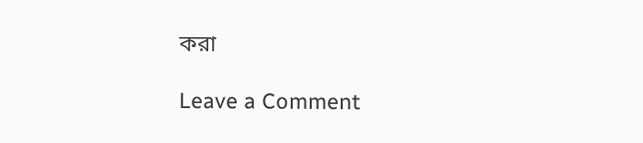করা

Leave a Comment